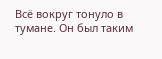Всё вокруг тонуло в тумане. Он был таким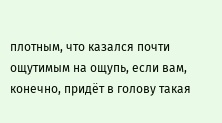плотным, что казался почти ощутимым на ощупь, если вам, конечно, придёт в голову такая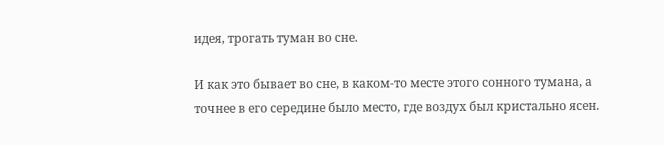идея, трогать туман во сне.

И как это бывает во сне, в каком-то месте этого сонного тумана, а точнее в его середине было место, где воздух был кристально ясен.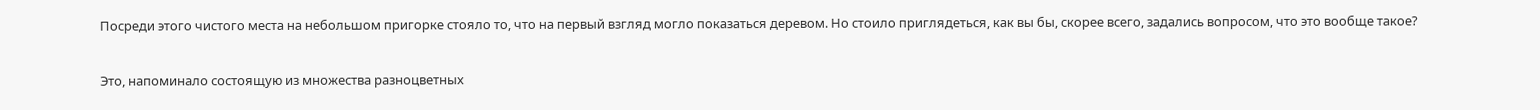Посреди этого чистого места на небольшом пригорке стояло то, что на первый взгляд могло показаться деревом. Но стоило приглядеться, как вы бы, скорее всего, задались вопросом, что это вообще такое?

Это, напоминало состоящую из множества разноцветных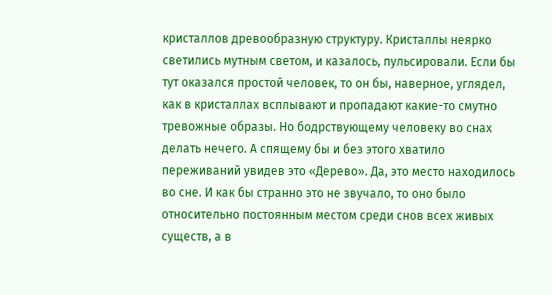кристаллов древообразную структуру. Кристаллы неярко светились мутным светом, и казалось, пульсировали. Если бы тут оказался простой человек, то он бы, наверное, углядел, как в кристаллах всплывают и пропадают какие-то смутно тревожные образы. Но бодрствующему человеку во снах делать нечего. А спящему бы и без этого хватило переживаний увидев это «Дерево». Да, это место находилось во сне. И как бы странно это не звучало, то оно было относительно постоянным местом среди снов всех живых существ, а в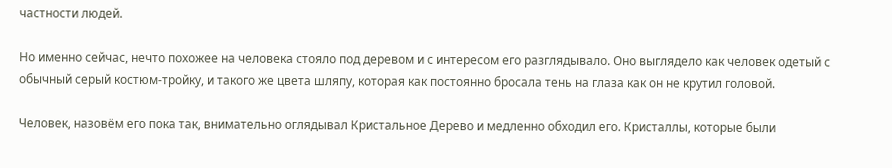частности людей.

Но именно сейчас, нечто похожее на человека стояло под деревом и с интересом его разглядывало. Оно выглядело как человек одетый с обычный серый костюм-тройку, и такого же цвета шляпу, которая как постоянно бросала тень на глаза как он не крутил головой.

Человек, назовём его пока так, внимательно оглядывал Кристальное Дерево и медленно обходил его. Кристаллы, которые были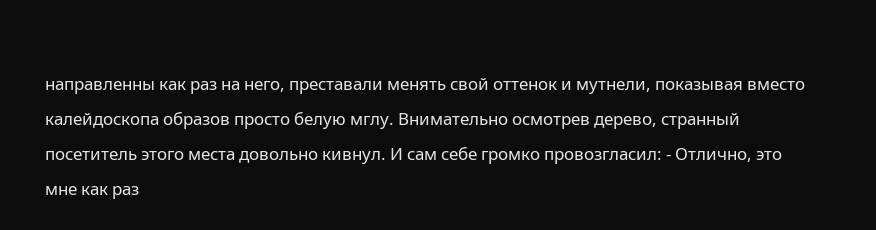направленны как раз на него, преставали менять свой оттенок и мутнели, показывая вместо калейдоскопа образов просто белую мглу. Внимательно осмотрев дерево, странный посетитель этого места довольно кивнул. И сам себе громко провозгласил: - Отлично, это мне как раз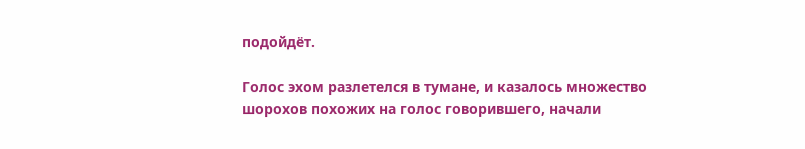подойдёт.

Голос эхом разлетелся в тумане, и казалось множество шорохов похожих на голос говорившего, начали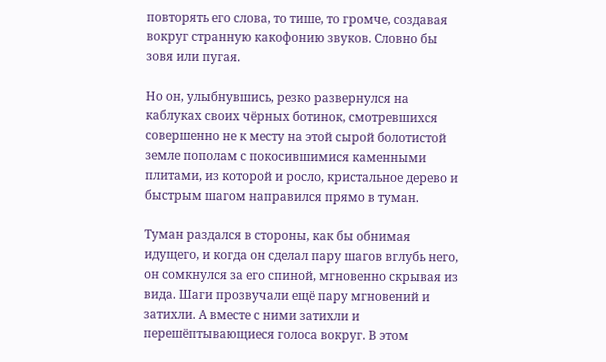повторять его слова, то тише, то громче, создавая вокруг странную какофонию звуков. Словно бы зовя или пугая.

Но он, улыбнувшись, резко развернулся на каблуках своих чёрных ботинок, смотревшихся совершенно не к месту на этой сырой болотистой земле пополам с покосившимися каменными плитами, из которой и росло, кристальное дерево и быстрым шагом направился прямо в туман.

Туман раздался в стороны, как бы обнимая идущего, и когда он сделал пару шагов вглубь него, он сомкнулся за его спиной, мгновенно скрывая из вида. Шаги прозвучали ещё пару мгновений и затихли. А вместе с ними затихли и перешёптывающиеся голоса вокруг. В этом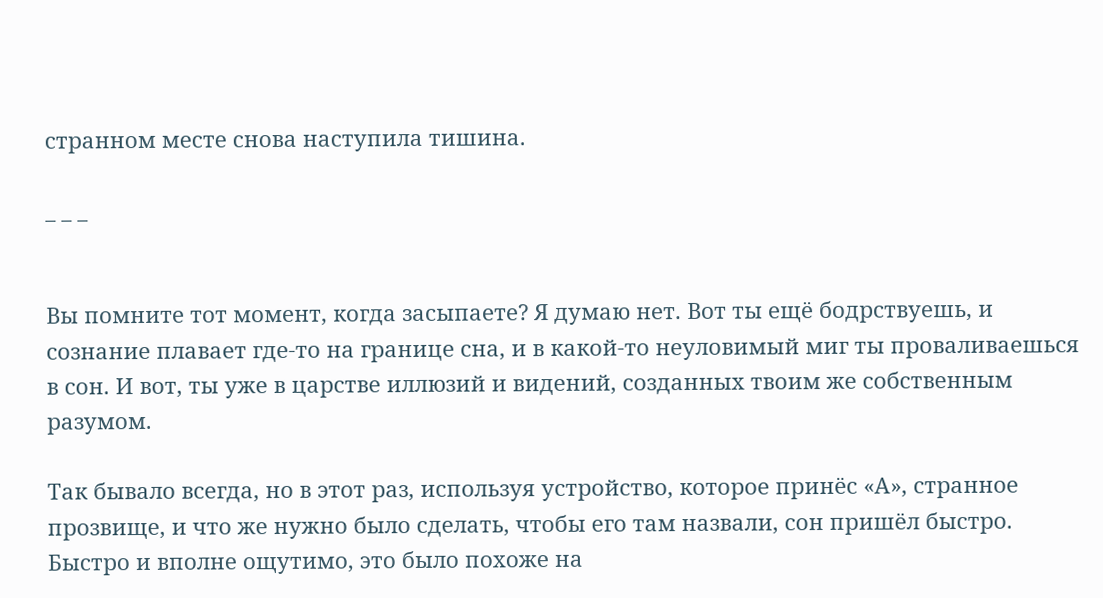странном месте снова наступила тишина.

_ _ _


Вы помните тот момент, когда засыпаете? Я думаю нет. Вот ты ещё бодрствуешь, и сознание плавает где-то на границе сна, и в какой-то неуловимый миг ты проваливаешься в сон. И вот, ты уже в царстве иллюзий и видений, созданных твоим же собственным разумом.

Так бывало всегда, но в этот раз, используя устройство, которое принёс «А», странное прозвище, и что же нужно было сделать, чтобы его там назвали, сон пришёл быстро. Быстро и вполне ощутимо, это было похоже на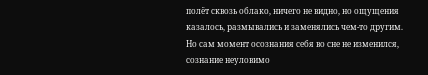полёт сквозь облако, ничего не видно, но ощущения казалось, размывались и заменялись чем-то другим. Но сам момент осознания себя во сне не изменился, сознание неуловимо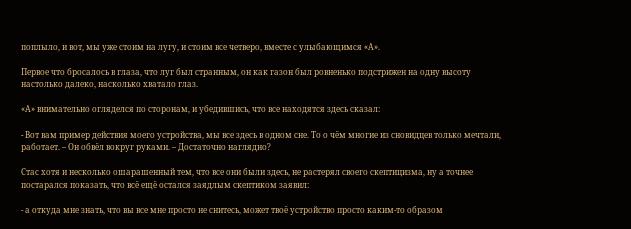поплыло, и вот, мы уже стоим на лугу, и стоим все четверо, вместе с улыбающимся «А».

Первое что бросалось в глаза, что луг был странным, он как газон был ровненько подстрижен на одну высоту настолько далеко, насколько хватало глаз.

«А» внимательно огляделся по сторонам, и убедившись, что все находятся здесь сказал:

- Вот вам пример действия моего устройства, мы все здесь в одном сне. То о чём многие из сновидцев только мечтали, работает. – Он обвёл вокруг руками. – Достаточно наглядно?

Стас хотя и несколько ошарашенный тем, что все они были здесь, не растерял своего скептицизма, ну а точнее постарался показать, что всё ещё остался заядлым скептиком заявил:

- а откуда мне знать, что вы все мне просто не снитесь, может твоё устройство просто каким-то образом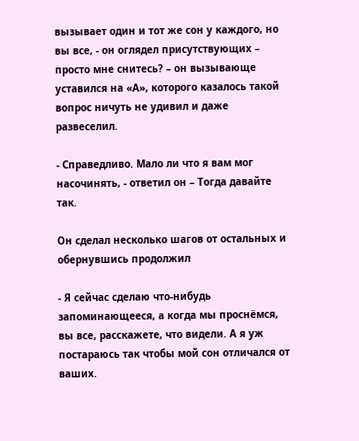вызывает один и тот же сон у каждого, но вы все, - он оглядел присутствующих – просто мне снитесь? – он вызывающе уставился на «А», которого казалось такой вопрос ничуть не удивил и даже развеселил.

- Справедливо. Мало ли что я вам мог насочинять, - ответил он – Тогда давайте так.

Он сделал несколько шагов от остальных и обернувшись продолжил

- Я сейчас сделаю что-нибудь запоминающееся, а когда мы проснёмся, вы все, расскажете, что видели. А я уж постараюсь так чтобы мой сон отличался от ваших.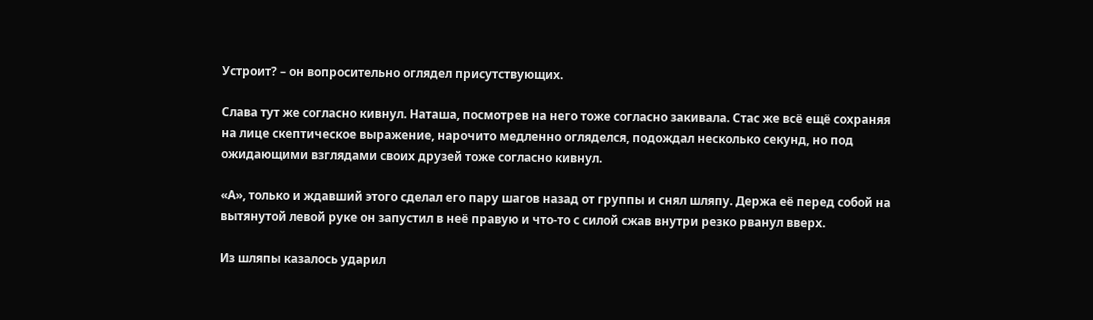Устроит? – он вопросительно оглядел присутствующих.

Слава тут же согласно кивнул. Наташа, посмотрев на него тоже согласно закивала. Стас же всё ещё сохраняя на лице скептическое выражение, нарочито медленно огляделся, подождал несколько секунд, но под ожидающими взглядами своих друзей тоже согласно кивнул.

«А», только и ждавший этого сделал его пару шагов назад от группы и снял шляпу. Держа её перед собой на вытянутой левой руке он запустил в неё правую и что-то с силой сжав внутри резко рванул вверх.

Из шляпы казалось ударил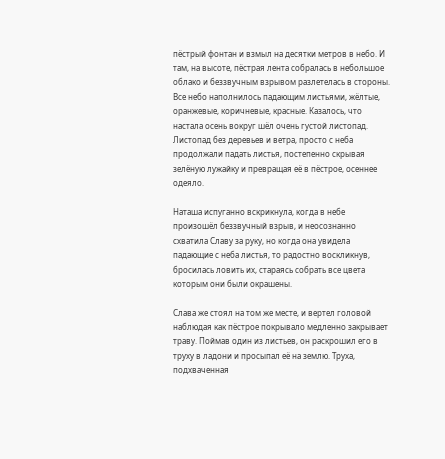пёстрый фонтан и взмыл на десятки метров в небо. И там, на высоте, пёстрая лента собралась в небольшое облако и беззвучным взрывом разлетелась в стороны. Все небо наполнилось падающим листьями, жёлтые, оранжевые, коричневые, красные. Казалось, что настала осень вокруг шёл очень густой листопад. Листопад без деревьев и ветра, просто с неба продолжали падать листья, постепенно скрывая зелёную лужайку и превращая её в пёстрое, осеннее одеяло.

Наташа испуганно вскрикнула, когда в небе произошёл беззвучный взрыв, и неосознанно схватила Славу за руку, но когда она увидела падающие с неба листья, то радостно воскликнув, бросилась ловить их, стараясь собрать все цвета которым они были окрашены.

Слава же стоял на том же месте, и вертел головой наблюдая как пёстрое покрывало медленно закрывает траву. Поймав один из листьев, он раскрошил его в труху в ладони и просыпал её на землю. Труха, подхваченная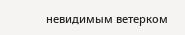невидимым ветерком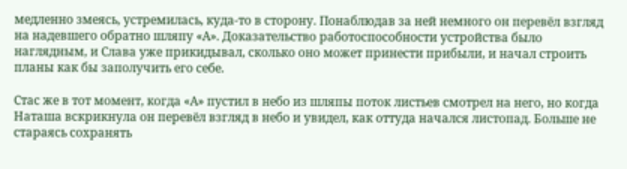медленно змеясь, устремилась, куда-то в сторону. Понаблюдав за ней немного он перевёл взгляд на надевшего обратно шляпу «А». Доказательство работоспособности устройства было наглядным, и Слава уже прикидывал, сколько оно может принести прибыли, и начал строить планы как бы заполучить его себе.

Стас же в тот момент, когда «А» пустил в небо из шляпы поток листьев смотрел на него, но когда Наташа вскрикнула он перевёл взгляд в небо и увидел, как оттуда начался листопад. Больше не стараясь сохранять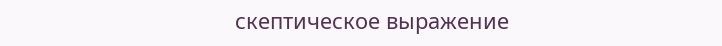скептическое выражение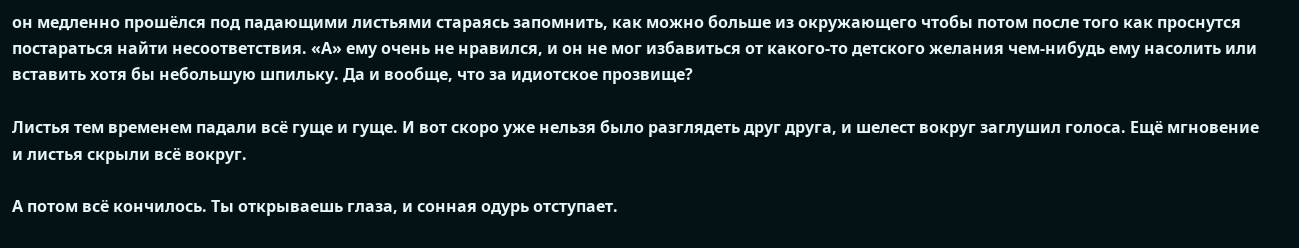он медленно прошёлся под падающими листьями стараясь запомнить, как можно больше из окружающего чтобы потом после того как проснутся постараться найти несоответствия. «А» ему очень не нравился, и он не мог избавиться от какого-то детского желания чем-нибудь ему насолить или вставить хотя бы небольшую шпильку. Да и вообще, что за идиотское прозвище?

Листья тем временем падали всё гуще и гуще. И вот скоро уже нельзя было разглядеть друг друга, и шелест вокруг заглушил голоса. Ещё мгновение и листья скрыли всё вокруг.

А потом всё кончилось. Ты открываешь глаза, и сонная одурь отступает.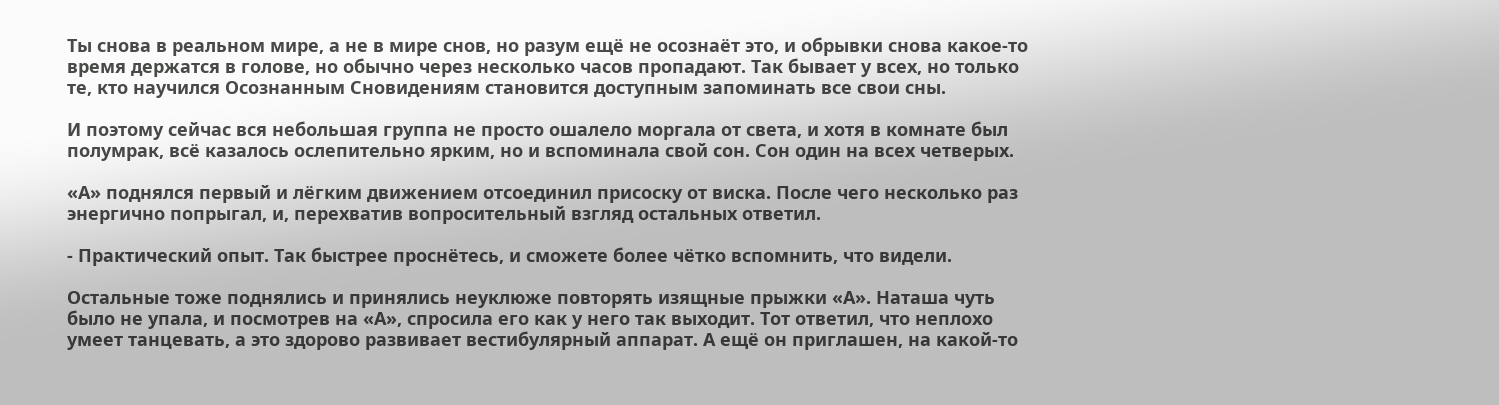Ты снова в реальном мире, а не в мире снов, но разум ещё не осознаёт это, и обрывки снова какое-то время держатся в голове, но обычно через несколько часов пропадают. Так бывает у всех, но только те, кто научился Осознанным Сновидениям становится доступным запоминать все свои сны.

И поэтому сейчас вся небольшая группа не просто ошалело моргала от света, и хотя в комнате был полумрак, всё казалось ослепительно ярким, но и вспоминала свой сон. Сон один на всех четверых.

«А» поднялся первый и лёгким движением отсоединил присоску от виска. После чего несколько раз энергично попрыгал, и, перехватив вопросительный взгляд остальных ответил.

- Практический опыт. Так быстрее проснётесь, и сможете более чётко вспомнить, что видели.

Остальные тоже поднялись и принялись неуклюже повторять изящные прыжки «А». Наташа чуть было не упала, и посмотрев на «А», спросила его как у него так выходит. Тот ответил, что неплохо умеет танцевать, а это здорово развивает вестибулярный аппарат. А ещё он приглашен, на какой-то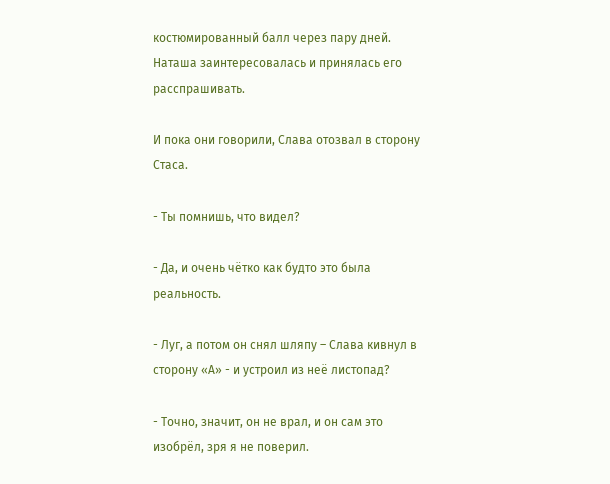костюмированный балл через пару дней. Наташа заинтересовалась и принялась его расспрашивать.

И пока они говорили, Слава отозвал в сторону Стаса.

- Ты помнишь, что видел?

- Да, и очень чётко как будто это была реальность.

- Луг, а потом он снял шляпу – Слава кивнул в сторону «А» - и устроил из неё листопад?

- Точно, значит, он не врал, и он сам это изобрёл, зря я не поверил.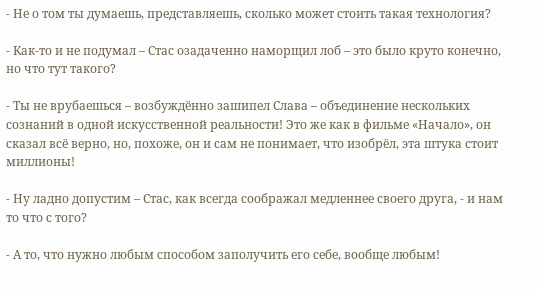- Не о том ты думаешь, представляешь, сколько может стоить такая технология?

- Как-то и не подумал – Стас озадаченно наморщил лоб – это было круто конечно, но что тут такого?

- Ты не врубаешься – возбуждённо зашипел Слава – объединение нескольких сознаний в одной искусственной реальности! Это же как в фильме «Начало», он сказал всё верно, но, похоже, он и сам не понимает, что изобрёл, эта штука стоит миллионы!

- Ну ладно допустим – Стас, как всегда соображал медленнее своего друга, - и нам то что с того?

- А то, что нужно любым способом заполучить его себе, вообще любым!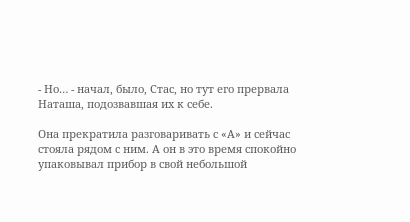- Но… - начал, было, Стас, но тут его прервала Наташа, подозвавшая их к себе.

Она прекратила разговаривать с «А» и сейчас стояла рядом с ним. А он в это время спокойно упаковывал прибор в свой небольшой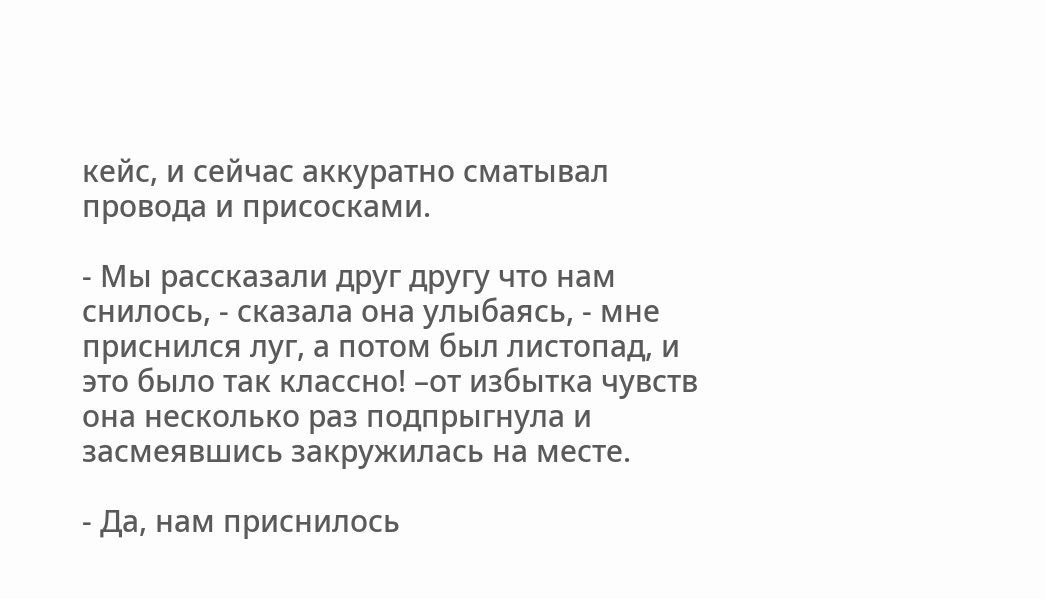кейс, и сейчас аккуратно сматывал провода и присосками.

- Мы рассказали друг другу что нам снилось, - сказала она улыбаясь, - мне приснился луг, а потом был листопад, и это было так классно! –от избытка чувств она несколько раз подпрыгнула и засмеявшись закружилась на месте.

- Да, нам приснилось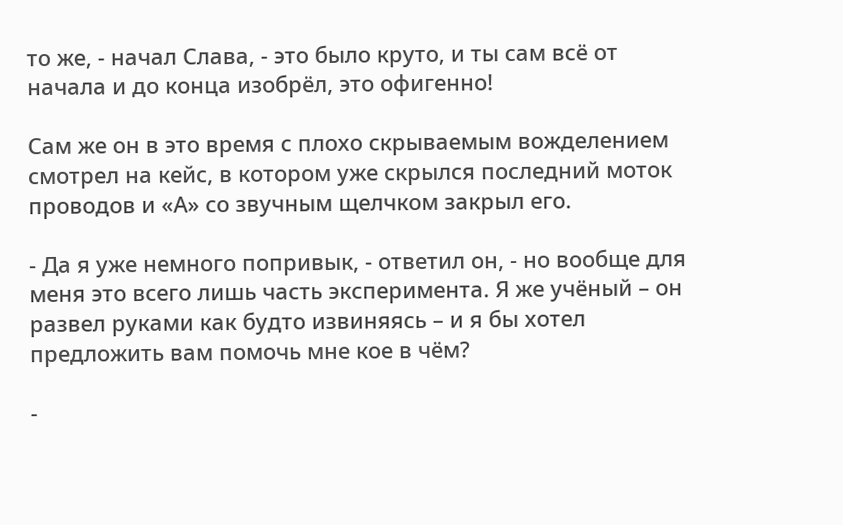то же, - начал Слава, - это было круто, и ты сам всё от начала и до конца изобрёл, это офигенно!

Сам же он в это время с плохо скрываемым вожделением смотрел на кейс, в котором уже скрылся последний моток проводов и «А» со звучным щелчком закрыл его.

- Да я уже немного попривык, - ответил он, - но вообще для меня это всего лишь часть эксперимента. Я же учёный – он развел руками как будто извиняясь – и я бы хотел предложить вам помочь мне кое в чём?

-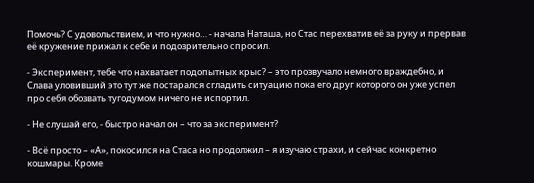Помочь? С удовольствием, и что нужно… - начала Наташа, но Стас перехватив её за руку и прервав её кружение прижал к себе и подозрительно спросил.

- Эксперимент, тебе что нахватает подопытных крыс? – это прозвучало немного враждебно, и Слава уловивший это тут же постарался сгладить ситуацию пока его друг которого он уже успел про себя обозвать тугодумом ничего не испортил.

- Не слушай его, - быстро начал он – что за эксперимент?

- Всё просто – «А», покосился на Стаса но продолжил – я изучаю страхи, и сейчас конкретно кошмары. Кроме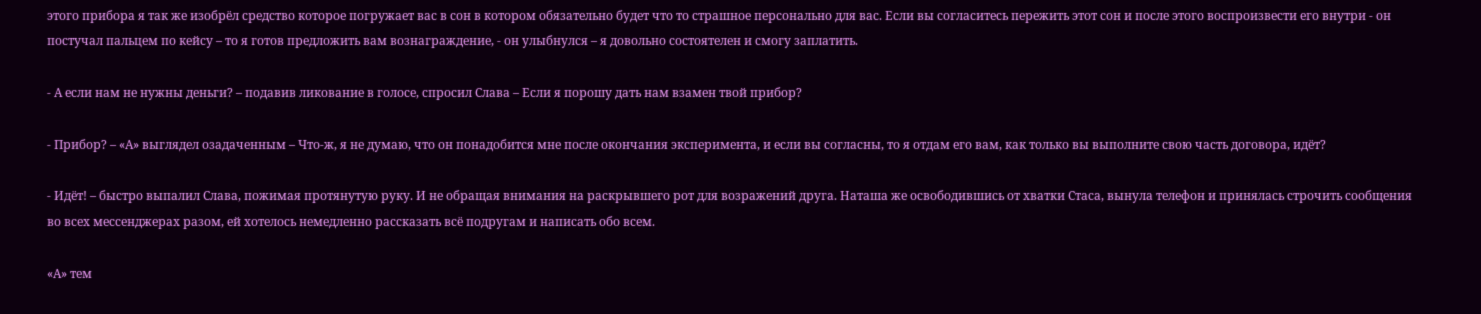этого прибора я так же изобрёл средство которое погружает вас в сон в котором обязательно будет что то страшное персонально для вас. Если вы согласитесь пережить этот сон и после этого воспроизвести его внутри - он постучал пальцем по кейсу – то я готов предложить вам вознаграждение, - он улыбнулся – я довольно состоятелен и смогу заплатить.

- А если нам не нужны деньги? – подавив ликование в голосе, спросил Слава – Если я порошу дать нам взамен твой прибор?

- Прибор? – «А» выглядел озадаченным – Что-ж, я не думаю, что он понадобится мне после окончания эксперимента, и если вы согласны, то я отдам его вам, как только вы выполните свою часть договора, идёт?

- Идёт! – быстро выпалил Слава, пожимая протянутую руку. И не обращая внимания на раскрывшего рот для возражений друга. Наташа же освободившись от хватки Стаса, вынула телефон и принялась строчить сообщения во всех мессенджерах разом, ей хотелось немедленно рассказать всё подругам и написать обо всем.

«А» тем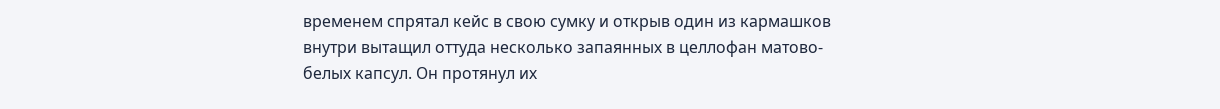временем спрятал кейс в свою сумку и открыв один из кармашков внутри вытащил оттуда несколько запаянных в целлофан матово-белых капсул. Он протянул их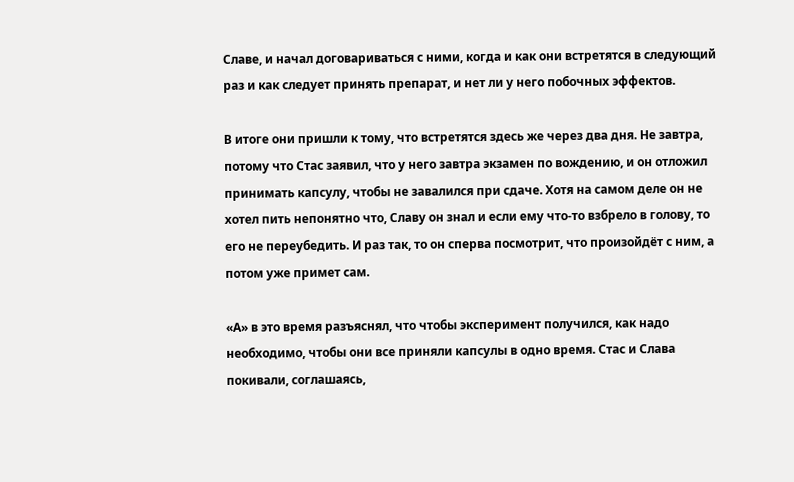Славе, и начал договариваться с ними, когда и как они встретятся в следующий раз и как следует принять препарат, и нет ли у него побочных эффектов.

В итоге они пришли к тому, что встретятся здесь же через два дня. Не завтра, потому что Стас заявил, что у него завтра экзамен по вождению, и он отложил принимать капсулу, чтобы не завалился при сдаче. Хотя на самом деле он не хотел пить непонятно что, Славу он знал и если ему что-то взбрело в голову, то его не переубедить. И раз так, то он сперва посмотрит, что произойдёт с ним, а потом уже примет сам.

«А» в это время разъяснял, что чтобы эксперимент получился, как надо необходимо, чтобы они все приняли капсулы в одно время. Стас и Слава покивали, соглашаясь,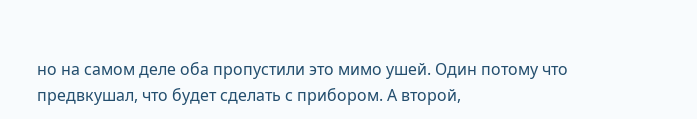но на самом деле оба пропустили это мимо ушей. Один потому что предвкушал, что будет сделать с прибором. А второй,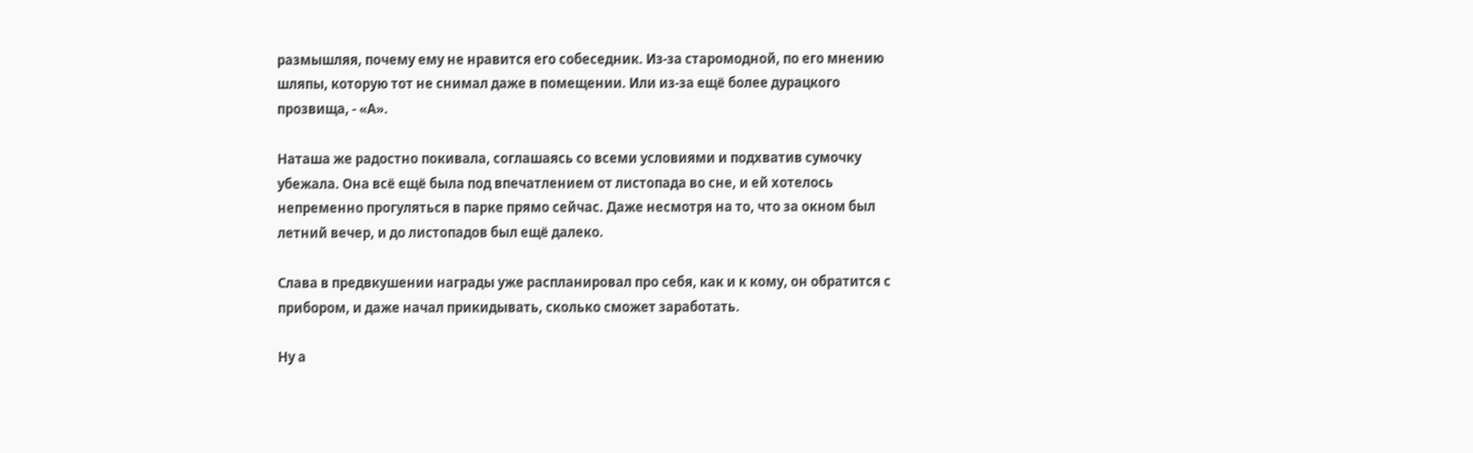размышляя, почему ему не нравится его собеседник. Из-за старомодной, по его мнению шляпы, которую тот не снимал даже в помещении. Или из-за ещё более дурацкого прозвища, - «А».

Наташа же радостно покивала, соглашаясь со всеми условиями и подхватив сумочку убежала. Она всё ещё была под впечатлением от листопада во сне, и ей хотелось непременно прогуляться в парке прямо сейчас. Даже несмотря на то, что за окном был летний вечер, и до листопадов был ещё далеко.

Слава в предвкушении награды уже распланировал про себя, как и к кому, он обратится с прибором, и даже начал прикидывать, сколько сможет заработать.

Ну а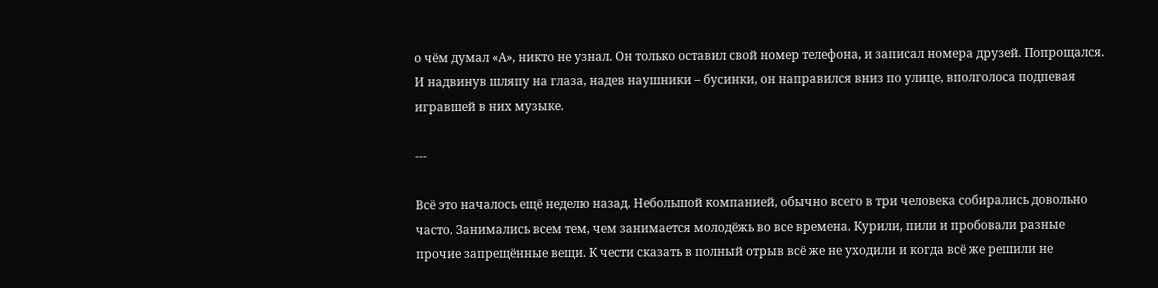о чём думал «А», никто не узнал. Он только оставил свой номер телефона, и записал номера друзей. Попрощался. И надвинув шляпу на глаза, надев наушники – бусинки, он направился вниз по улице, вполголоса подпевая игравшей в них музыке.

---

Всё это началось ещё неделю назад. Небольшой компанией, обычно всего в три человека собирались довольно часто. Занимались всем тем, чем занимается молодёжь во все времена. Курили, пили и пробовали разные прочие запрещённые вещи. К чести сказать в полный отрыв всё же не уходили и когда всё же решили не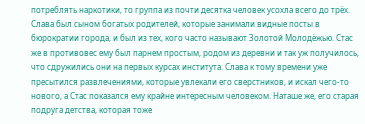потреблять наркотики, то группа из почти десятка человек усохла всего до трёх. Слава был сыном богатых родителей, которые занимали видные посты в бюрократии города, и был из тех, кого часто называют Золотой Молодёжью. Стас же в противовес ему был парнем простым, родом из деревни и так уж получилось, что сдружились они на первых курсах института. Слава к тому времени уже пресытился развлечениями, которые увлекали его сверстников, и искал чего-то нового, а Стас показался ему крайне интересным человеком. Наташе же, его старая подруга детства, которая тоже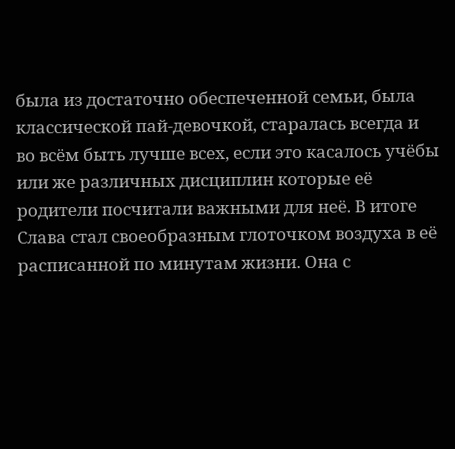была из достаточно обеспеченной семьи, была классической пай-девочкой, старалась всегда и во всём быть лучше всех, если это касалось учёбы или же различных дисциплин которые её родители посчитали важными для неё. В итоге Слава стал своеобразным глоточком воздуха в её расписанной по минутам жизни. Она с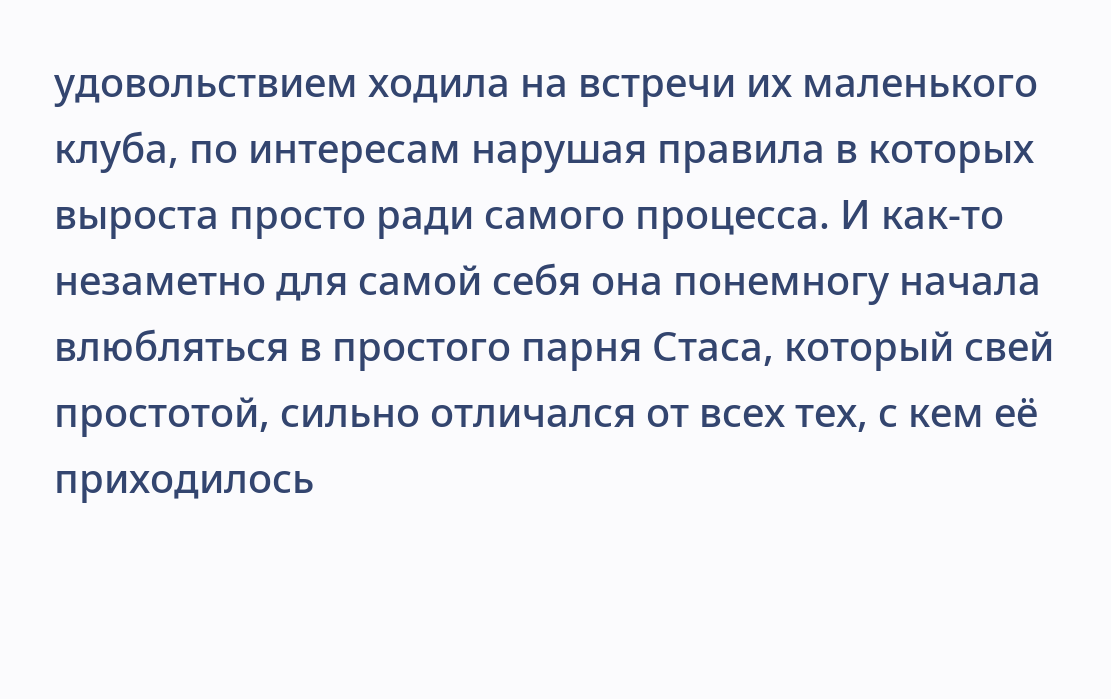удовольствием ходила на встречи их маленького клуба, по интересам нарушая правила в которых выроста просто ради самого процесса. И как-то незаметно для самой себя она понемногу начала влюбляться в простого парня Стаса, который свей простотой, сильно отличался от всех тех, с кем её приходилось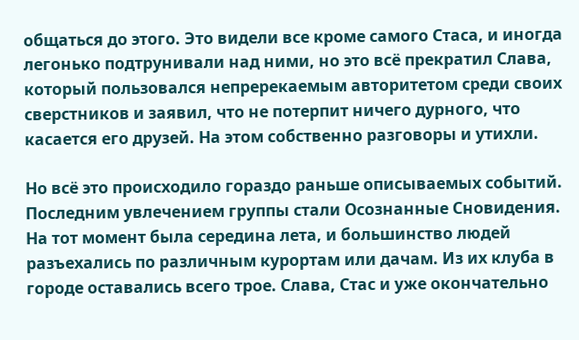общаться до этого. Это видели все кроме самого Стаса, и иногда легонько подтрунивали над ними, но это всё прекратил Слава, который пользовался непререкаемым авторитетом среди своих сверстников и заявил, что не потерпит ничего дурного, что касается его друзей. На этом собственно разговоры и утихли.

Но всё это происходило гораздо раньше описываемых событий. Последним увлечением группы стали Осознанные Сновидения. На тот момент была середина лета, и большинство людей разъехались по различным курортам или дачам. Из их клуба в городе оставались всего трое. Слава, Стас и уже окончательно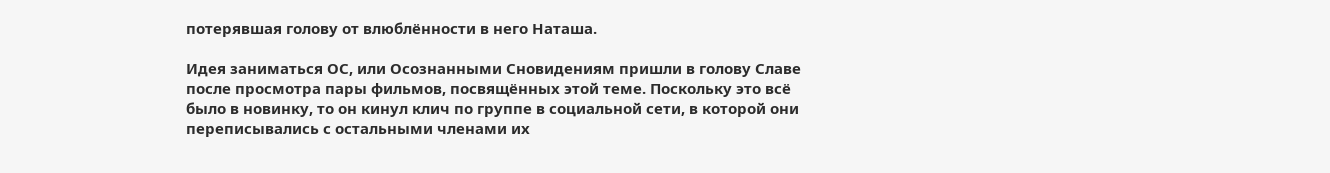потерявшая голову от влюблённости в него Наташа.

Идея заниматься ОС, или Осознанными Сновидениям пришли в голову Славе после просмотра пары фильмов, посвящённых этой теме. Поскольку это всё было в новинку, то он кинул клич по группе в социальной сети, в которой они переписывались с остальными членами их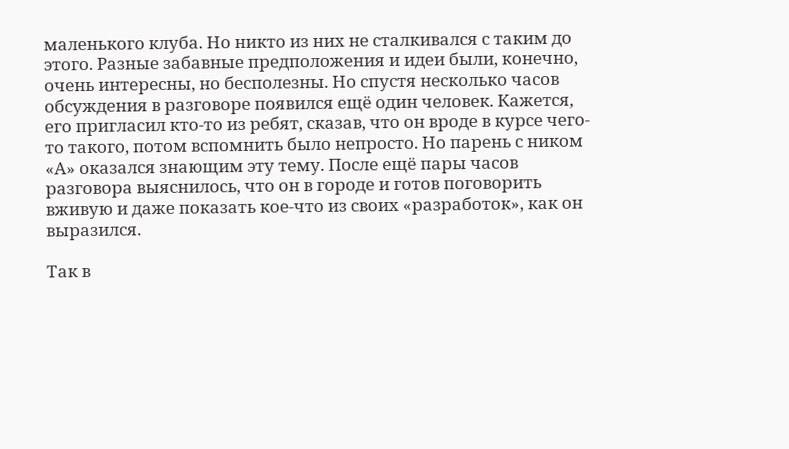маленького клуба. Но никто из них не сталкивался с таким до этого. Разные забавные предположения и идеи были, конечно, очень интересны, но бесполезны. Но спустя несколько часов обсуждения в разговоре появился ещё один человек. Кажется, его пригласил кто-то из ребят, сказав, что он вроде в курсе чего-то такого, потом вспомнить было непросто. Но парень с ником «А» оказался знающим эту тему. После ещё пары часов разговора выяснилось, что он в городе и готов поговорить вживую и даже показать кое-что из своих «разработок», как он выразился.

Так в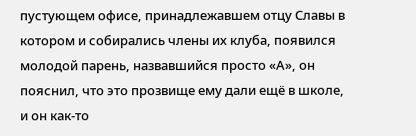пустующем офисе, принадлежавшем отцу Славы в котором и собирались члены их клуба, появился молодой парень, назвавшийся просто «А», он пояснил, что это прозвище ему дали ещё в школе, и он как-то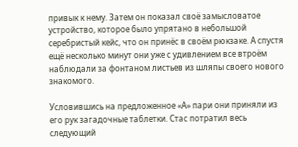привык к нему. Затем он показал своё замысловатое устройство, которое было упрятано в небольшой серебристый кейс, что он принёс в своём рюкзаке. А спустя ещё несколько минут они уже с удивлением все втроём наблюдали за фонтаном листьев из шляпы своего нового знакомого.

Условившись на предложенное «А» пари они приняли из его рук загадочные таблетки. Стас потратил весь следующий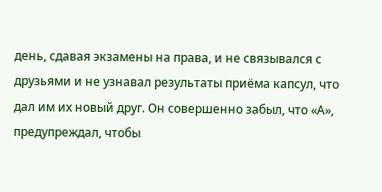день, сдавая экзамены на права, и не связывался с друзьями и не узнавал результаты приёма капсул, что дал им их новый друг. Он совершенно забыл, что «А», предупреждал, чтобы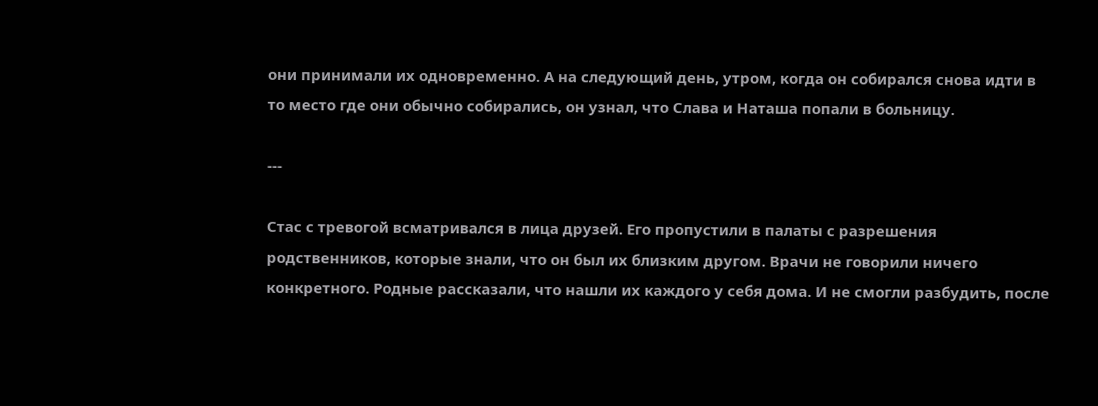они принимали их одновременно. А на следующий день, утром, когда он собирался снова идти в то место где они обычно собирались, он узнал, что Слава и Наташа попали в больницу.

---

Стас с тревогой всматривался в лица друзей. Его пропустили в палаты с разрешения родственников, которые знали, что он был их близким другом. Врачи не говорили ничего конкретного. Родные рассказали, что нашли их каждого у себя дома. И не смогли разбудить, после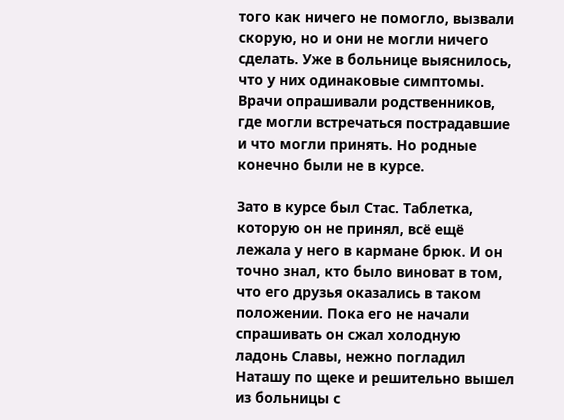того как ничего не помогло, вызвали скорую, но и они не могли ничего сделать. Уже в больнице выяснилось, что у них одинаковые симптомы. Врачи опрашивали родственников, где могли встречаться пострадавшие и что могли принять. Но родные конечно были не в курсе.

Зато в курсе был Стас. Таблетка, которую он не принял, всё ещё лежала у него в кармане брюк. И он точно знал, кто было виноват в том, что его друзья оказались в таком положении. Пока его не начали спрашивать он сжал холодную ладонь Славы, нежно погладил Наташу по щеке и решительно вышел из больницы с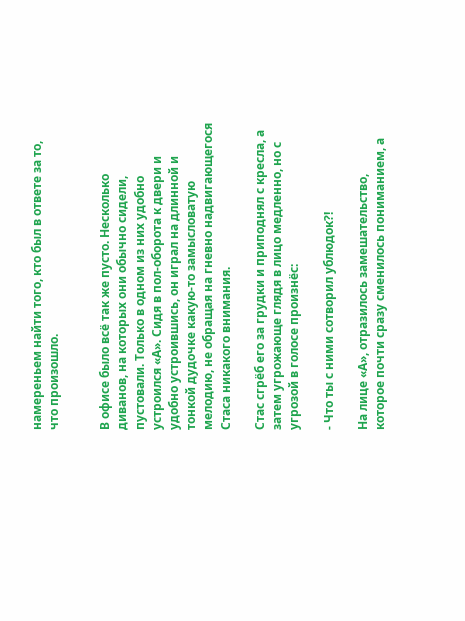намереньем найти того, кто был в ответе за то, что произошло.


В офисе было всё так же пусто. Несколько диванов, на которых они обычно сидели, пустовали. Только в одном из них удобно устроился «А». Сидя в пол-оборота к двери и удобно устроившись, он играл на длинной и тонкой дудочке какую-то замысловатую мелодию, не обращая на гневно надвигающегося Стаса никакого внимания.

Стас сгрёб его за грудки и приподнял с кресла, а затем угрожающе глядя в лицо медленно, но с угрозой в голосе произнёс:

- Что ты с ними сотворил ублюдок?!

На лице «А», отразилось замешательство, которое почти сразу сменилось пониманием, а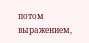потом выражением,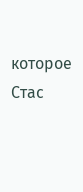которое Стас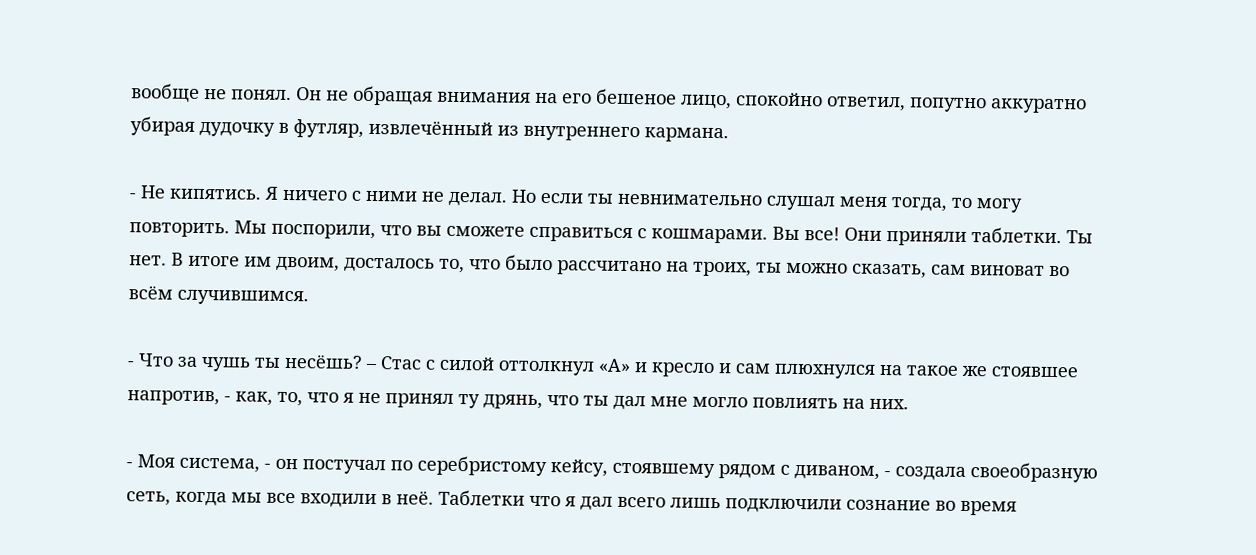вообще не понял. Он не обращая внимания на его бешеное лицо, спокойно ответил, попутно аккуратно убирая дудочку в футляр, извлечённый из внутреннего кармана.

- Не кипятись. Я ничего с ними не делал. Но если ты невнимательно слушал меня тогда, то могу повторить. Мы поспорили, что вы сможете справиться с кошмарами. Вы все! Они приняли таблетки. Ты нет. В итоге им двоим, досталось то, что было рассчитано на троих, ты можно сказать, сам виноват во всём случившимся.

- Что за чушь ты несёшь? – Стас с силой оттолкнул «А» и кресло и сам плюхнулся на такое же стоявшее напротив, - как, то, что я не принял ту дрянь, что ты дал мне могло повлиять на них.

- Моя система, - он постучал по серебристому кейсу, стоявшему рядом с диваном, - создала своеобразную сеть, когда мы все входили в неё. Таблетки что я дал всего лишь подключили сознание во время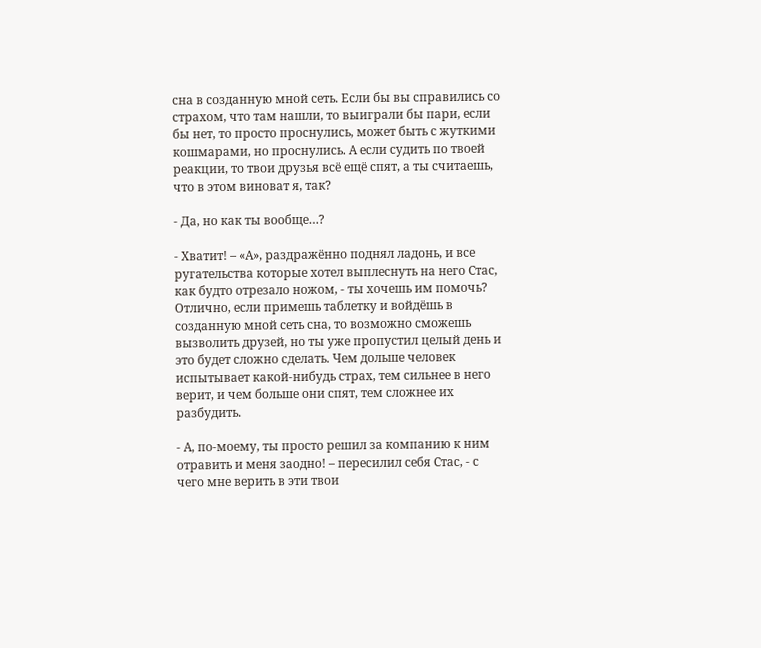сна в созданную мной сеть. Если бы вы справились со страхом, что там нашли, то выиграли бы пари, если бы нет, то просто проснулись, может быть с жуткими кошмарами, но проснулись. А если судить по твоей реакции, то твои друзья всё ещё спят, а ты считаешь, что в этом виноват я, так?

- Да, но как ты вообще…?

- Хватит! – «А», раздражённо поднял ладонь, и все ругательства которые хотел выплеснуть на него Стас, как будто отрезало ножом, - ты хочешь им помочь? Отлично, если примешь таблетку и войдёшь в созданную мной сеть сна, то возможно сможешь вызволить друзей, но ты уже пропустил целый день и это будет сложно сделать. Чем дольше человек испытывает какой-нибудь страх, тем сильнее в него верит, и чем больше они спят, тем сложнее их разбудить.

- А, по-моему, ты просто решил за компанию к ним отравить и меня заодно! – пересилил себя Стас, - с чего мне верить в эти твои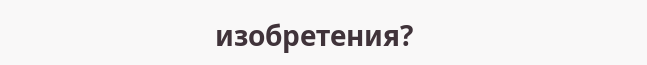изобретения?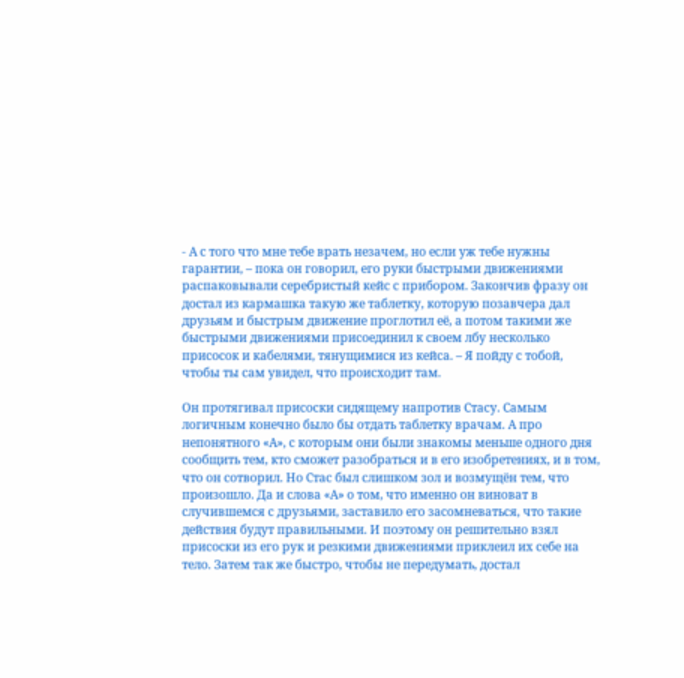- А с того что мне тебе врать незачем, но если уж тебе нужны гарантии, – пока он говорил, его руки быстрыми движениями распаковывали серебристый кейс с прибором. Закончив фразу он достал из кармашка такую же таблетку, которую позавчера дал друзьям и быстрым движение проглотил её, а потом такими же быстрыми движениями присоединил к своем лбу несколько присосок и кабелями, тянущимися из кейса. – Я пойду с тобой, чтобы ты сам увидел, что происходит там.

Он протягивал присоски сидящему напротив Стасу. Самым логичным конечно было бы отдать таблетку врачам. А про непонятного «А», с которым они были знакомы меньше одного дня сообщить тем, кто сможет разобраться и в его изобретениях, и в том, что он сотворил. Но Стас был слишком зол и возмущён тем, что произошло. Да и слова «А» о том, что именно он виноват в случившемся с друзьями, заставило его засомневаться, что такие действия будут правильными. И поэтому он решительно взял присоски из его рук и резкими движениями приклеил их себе на тело. Затем так же быстро, чтобы не передумать, достал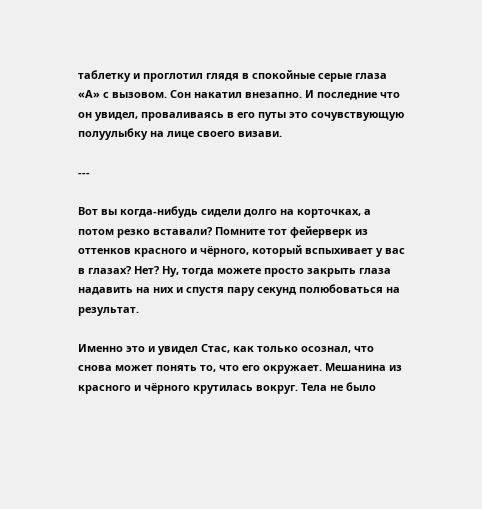таблетку и проглотил глядя в спокойные серые глаза «А» с вызовом. Сон накатил внезапно. И последние что он увидел, проваливаясь в его путы это сочувствующую полуулыбку на лице своего визави.

---

Вот вы когда-нибудь сидели долго на корточках, а потом резко вставали? Помните тот фейерверк из оттенков красного и чёрного, который вспыхивает у вас в глазах? Нет? Ну, тогда можете просто закрыть глаза надавить на них и спустя пару секунд полюбоваться на результат.

Именно это и увидел Стас, как только осознал, что снова может понять то, что его окружает. Мешанина из красного и чёрного крутилась вокруг. Тела не было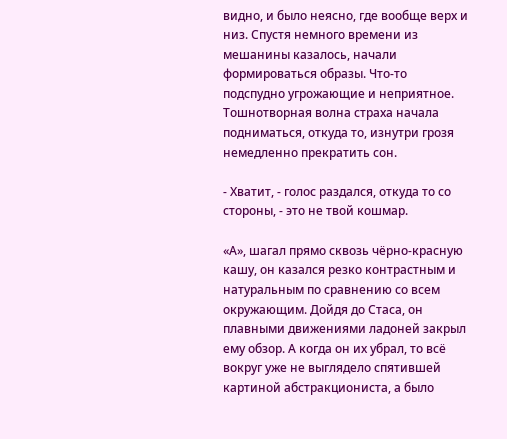видно, и было неясно, где вообще верх и низ. Спустя немного времени из мешанины казалось, начали формироваться образы. Что-то подспудно угрожающие и неприятное. Тошнотворная волна страха начала подниматься, откуда то, изнутри грозя немедленно прекратить сон.

- Хватит, - голос раздался, откуда то со стороны, - это не твой кошмар.

«А», шагал прямо сквозь чёрно-красную кашу, он казался резко контрастным и натуральным по сравнению со всем окружающим. Дойдя до Стаса, он плавными движениями ладоней закрыл ему обзор. А когда он их убрал, то всё вокруг уже не выглядело спятившей картиной абстракциониста, а было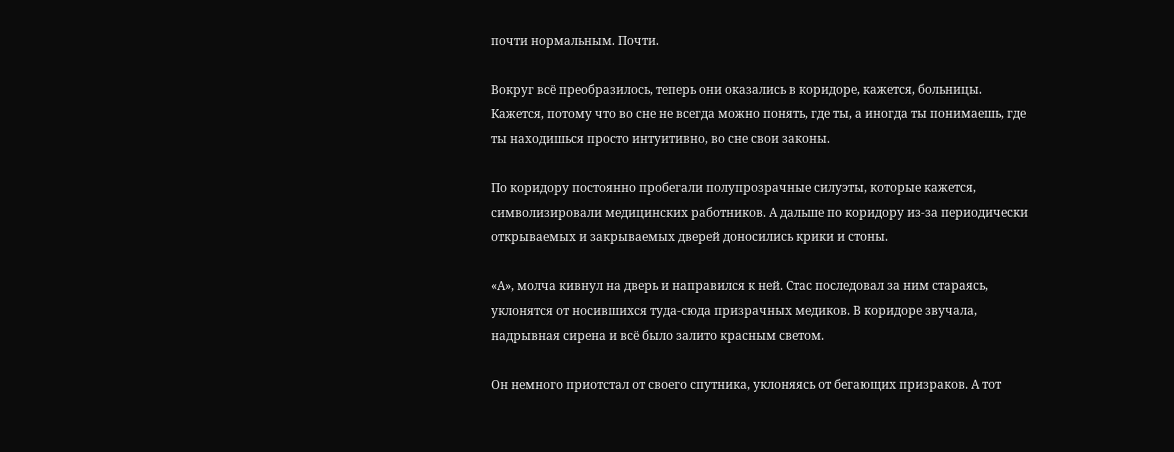почти нормальным. Почти.

Вокруг всё преобразилось, теперь они оказались в коридоре, кажется, больницы. Кажется, потому что во сне не всегда можно понять, где ты, а иногда ты понимаешь, где ты находишься просто интуитивно, во сне свои законы.

По коридору постоянно пробегали полупрозрачные силуэты, которые кажется, символизировали медицинских работников. А дальше по коридору из-за периодически открываемых и закрываемых дверей доносились крики и стоны.

«А», молча кивнул на дверь и направился к ней. Стас последовал за ним стараясь, уклонятся от носившихся туда-сюда призрачных медиков. В коридоре звучала, надрывная сирена и всё было залито красным светом.

Он немного приотстал от своего спутника, уклоняясь от бегающих призраков. А тот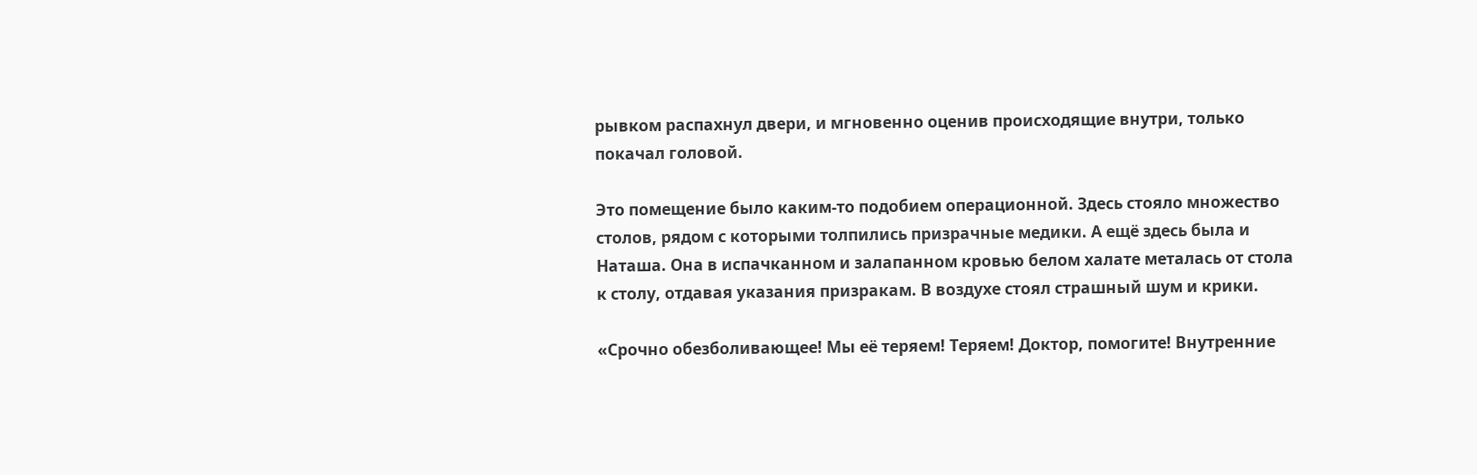рывком распахнул двери, и мгновенно оценив происходящие внутри, только покачал головой.

Это помещение было каким-то подобием операционной. Здесь стояло множество столов, рядом с которыми толпились призрачные медики. А ещё здесь была и Наташа. Она в испачканном и залапанном кровью белом халате металась от стола к столу, отдавая указания призракам. В воздухе стоял страшный шум и крики.

«Срочно обезболивающее! Мы её теряем! Теряем! Доктор, помогите! Внутренние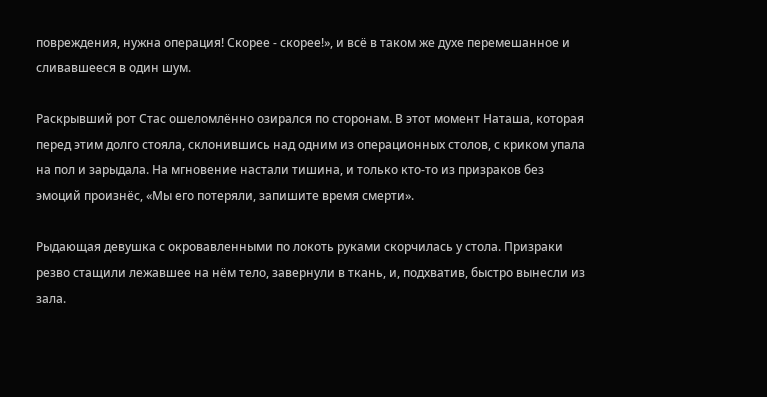повреждения, нужна операция! Скорее - скорее!», и всё в таком же духе перемешанное и сливавшееся в один шум.

Раскрывший рот Стас ошеломлённо озирался по сторонам. В этот момент Наташа, которая перед этим долго стояла, склонившись над одним из операционных столов, с криком упала на пол и зарыдала. На мгновение настали тишина, и только кто-то из призраков без эмоций произнёс, «Мы его потеряли, запишите время смерти».

Рыдающая девушка с окровавленными по локоть руками скорчилась у стола. Призраки резво стащили лежавшее на нём тело, завернули в ткань, и, подхватив, быстро вынесли из зала.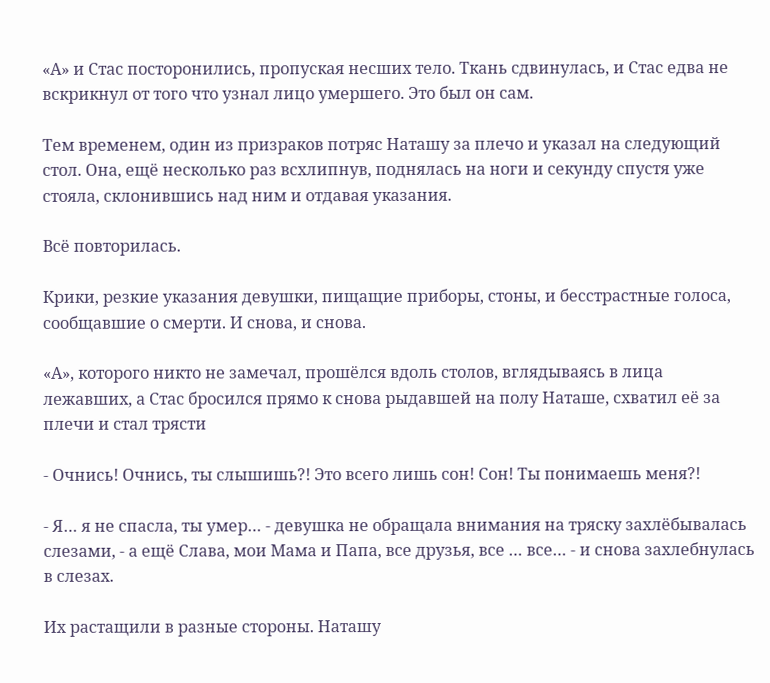«А» и Стас посторонились, пропуская несших тело. Ткань сдвинулась, и Стас едва не вскрикнул от того что узнал лицо умершего. Это был он сам.

Тем временем, один из призраков потряс Наташу за плечо и указал на следующий стол. Она, ещё несколько раз всхлипнув, поднялась на ноги и секунду спустя уже стояла, склонившись над ним и отдавая указания.

Всё повторилась.

Крики, резкие указания девушки, пищащие приборы, стоны, и бесстрастные голоса, сообщавшие о смерти. И снова, и снова.

«А», которого никто не замечал, прошёлся вдоль столов, вглядываясь в лица лежавших, а Стас бросился прямо к снова рыдавшей на полу Наташе, схватил её за плечи и стал трясти

- Очнись! Очнись, ты слышишь?! Это всего лишь сон! Сон! Ты понимаешь меня?!

- Я… я не спасла, ты умер… - девушка не обращала внимания на тряску захлёбывалась слезами, - а ещё Слава, мои Мама и Папа, все друзья, все … все… - и снова захлебнулась в слезах.

Их растащили в разные стороны. Наташу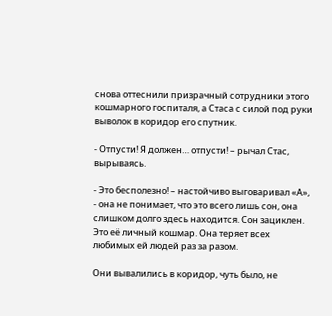снова оттеснили призрачный сотрудники этого кошмарного госпиталя, а Стаса с силой под руки выволок в коридор его спутник.

- Отпусти! Я должен… отпусти! – рычал Стас, вырываясь.

- Это бесполезно! – настойчиво выговаривал «А», - она не понимает, что это всего лишь сон, она слишком долго здесь находится. Сон зациклен. Это её личный кошмар. Она теряет всех любимых ей людей раз за разом.

Они вывалились в коридор, чуть было, не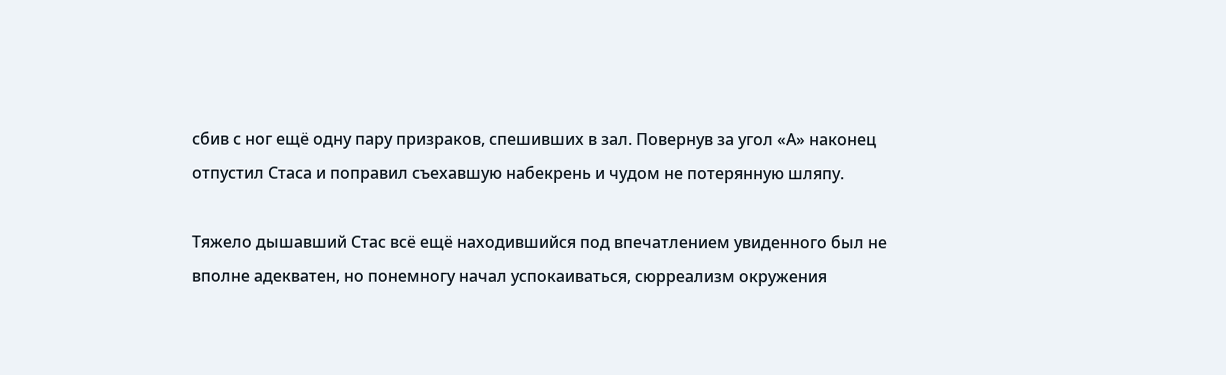сбив с ног ещё одну пару призраков, спешивших в зал. Повернув за угол «А» наконец отпустил Стаса и поправил съехавшую набекрень и чудом не потерянную шляпу.

Тяжело дышавший Стас всё ещё находившийся под впечатлением увиденного был не вполне адекватен, но понемногу начал успокаиваться, сюрреализм окружения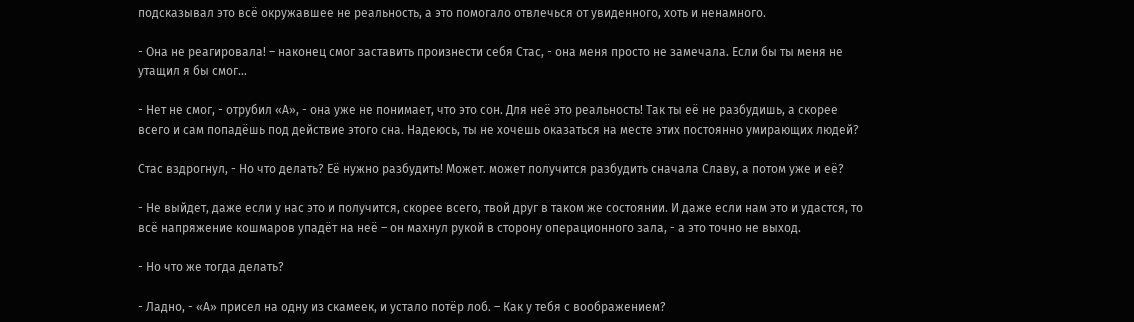подсказывал это всё окружавшее не реальность, а это помогало отвлечься от увиденного, хоть и ненамного.

- Она не реагировала! – наконец смог заставить произнести себя Стас, - она меня просто не замечала. Если бы ты меня не утащил я бы смог…

- Нет не смог, - отрубил «А», - она уже не понимает, что это сон. Для неё это реальность! Так ты её не разбудишь, а скорее всего и сам попадёшь под действие этого сна. Надеюсь, ты не хочешь оказаться на месте этих постоянно умирающих людей?

Стас вздрогнул, - Но что делать? Её нужно разбудить! Может. может получится разбудить сначала Славу, а потом уже и её?

- Не выйдет, даже если у нас это и получится, скорее всего, твой друг в таком же состоянии. И даже если нам это и удастся, то всё напряжение кошмаров упадёт на неё – он махнул рукой в сторону операционного зала, - а это точно не выход.

- Но что же тогда делать?

- Ладно, - «А» присел на одну из скамеек, и устало потёр лоб. – Как у тебя с воображением?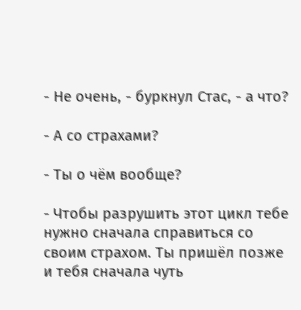- Не очень, - буркнул Стас, - а что?

- А со страхами?

- Ты о чём вообще?

- Чтобы разрушить этот цикл тебе нужно сначала справиться со своим страхом. Ты пришёл позже и тебя сначала чуть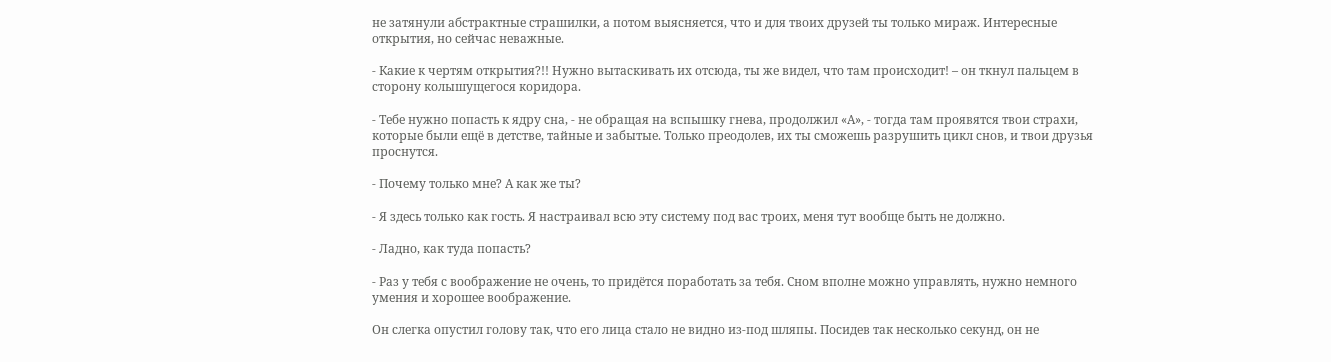не затянули абстрактные страшилки, а потом выясняется, что и для твоих друзей ты только мираж. Интересные открытия, но сейчас неважные.

- Какие к чертям открытия?!! Нужно вытаскивать их отсюда, ты же видел, что там происходит! – он ткнул пальцем в сторону колышущегося коридора.

- Тебе нужно попасть к ядру сна, - не обращая на вспышку гнева, продолжил «А», - тогда там проявятся твои страхи, которые были ещё в детстве, тайные и забытые. Только преодолев, их ты сможешь разрушить цикл снов, и твои друзья проснутся.

- Почему только мне? А как же ты?

- Я здесь только как гость. Я настраивал всю эту систему под вас троих, меня тут вообще быть не должно.

- Ладно, как туда попасть?

- Раз у тебя с воображение не очень, то придётся поработать за тебя. Сном вполне можно управлять, нужно немного умения и хорошее воображение.

Он слегка опустил голову так, что его лица стало не видно из-под шляпы. Посидев так несколько секунд, он не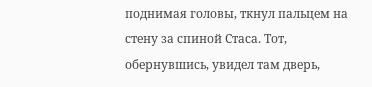поднимая головы, ткнул пальцем на стену за спиной Стаса. Тот, обернувшись, увидел там дверь,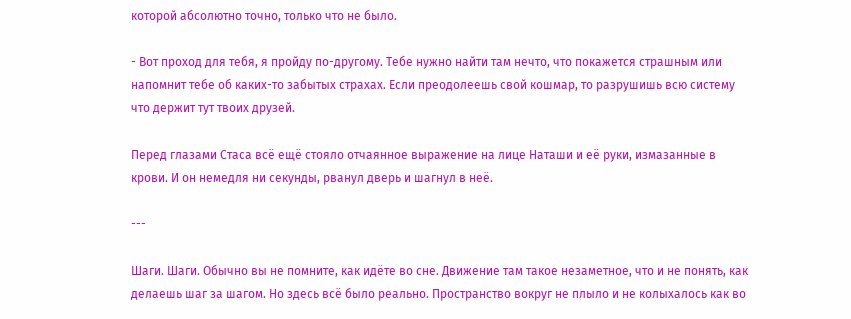которой абсолютно точно, только что не было.

- Вот проход для тебя, я пройду по-другому. Тебе нужно найти там нечто, что покажется страшным или напомнит тебе об каких-то забытых страхах. Если преодолеешь свой кошмар, то разрушишь всю систему что держит тут твоих друзей.

Перед глазами Стаса всё ещё стояло отчаянное выражение на лице Наташи и её руки, измазанные в крови. И он немедля ни секунды, рванул дверь и шагнул в неё.

---

Шаги. Шаги. Обычно вы не помните, как идёте во сне. Движение там такое незаметное, что и не понять, как делаешь шаг за шагом. Но здесь всё было реально. Пространство вокруг не плыло и не колыхалось как во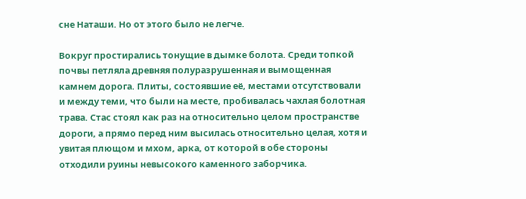сне Наташи. Но от этого было не легче.

Вокруг простирались тонущие в дымке болота. Среди топкой почвы петляла древняя полуразрушенная и вымощенная камнем дорога. Плиты, состоявшие её, местами отсутствовали и между теми, что были на месте, пробивалась чахлая болотная трава. Стас стоял как раз на относительно целом пространстве дороги, а прямо перед ним высилась относительно целая, хотя и увитая плющом и мхом, арка, от которой в обе стороны отходили руины невысокого каменного заборчика.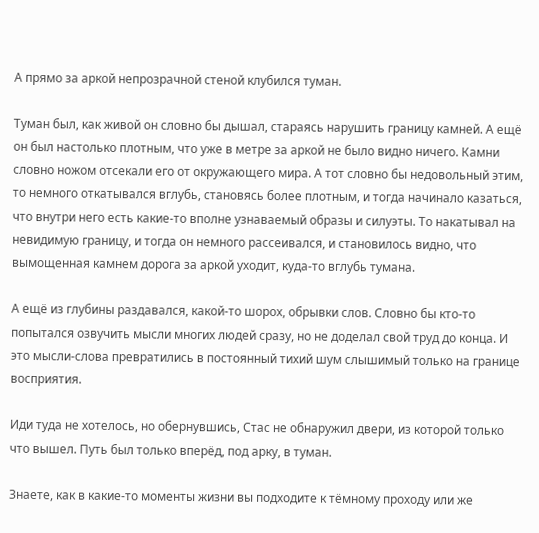А прямо за аркой непрозрачной стеной клубился туман.

Туман был, как живой он словно бы дышал, стараясь нарушить границу камней. А ещё он был настолько плотным, что уже в метре за аркой не было видно ничего. Камни словно ножом отсекали его от окружающего мира. А тот словно бы недовольный этим, то немного откатывался вглубь, становясь более плотным, и тогда начинало казаться, что внутри него есть какие-то вполне узнаваемый образы и силуэты. То накатывал на невидимую границу, и тогда он немного рассеивался, и становилось видно, что вымощенная камнем дорога за аркой уходит, куда-то вглубь тумана.

А ещё из глубины раздавался, какой-то шорох, обрывки слов. Словно бы кто-то попытался озвучить мысли многих людей сразу, но не доделал свой труд до конца. И это мысли-слова превратились в постоянный тихий шум слышимый только на границе восприятия.

Иди туда не хотелось, но обернувшись, Стас не обнаружил двери, из которой только что вышел. Путь был только вперёд, под арку, в туман.

Знаете, как в какие-то моменты жизни вы подходите к тёмному проходу или же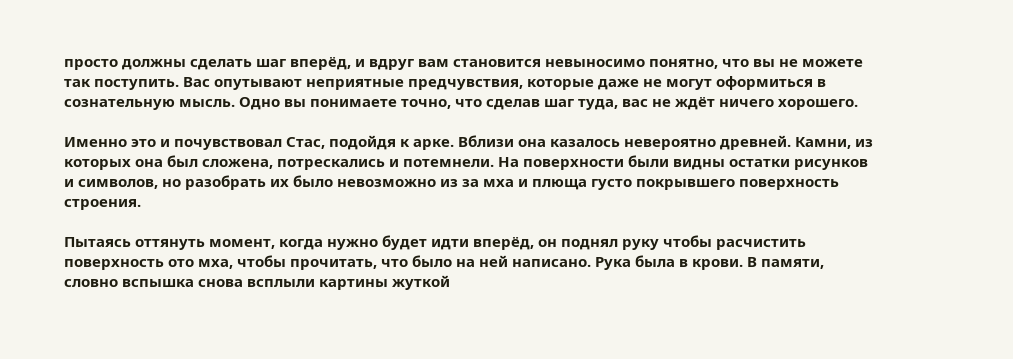просто должны сделать шаг вперёд, и вдруг вам становится невыносимо понятно, что вы не можете так поступить. Вас опутывают неприятные предчувствия, которые даже не могут оформиться в сознательную мысль. Одно вы понимаете точно, что сделав шаг туда, вас не ждёт ничего хорошего.

Именно это и почувствовал Стас, подойдя к арке. Вблизи она казалось невероятно древней. Камни, из которых она был сложена, потрескались и потемнели. На поверхности были видны остатки рисунков и символов, но разобрать их было невозможно из за мха и плюща густо покрывшего поверхность строения.

Пытаясь оттянуть момент, когда нужно будет идти вперёд, он поднял руку чтобы расчистить поверхность ото мха, чтобы прочитать, что было на ней написано. Рука была в крови. В памяти, словно вспышка снова всплыли картины жуткой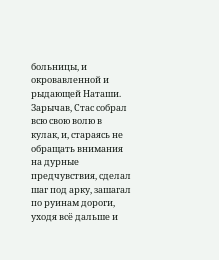больницы, и окровавленной и рыдающей Наташи. Зарычав, Стас собрал всю свою волю в кулак, и, стараясь не обращать внимания на дурные предчувствия, сделал шаг под арку, зашагал по руинам дороги, уходя всё дальше и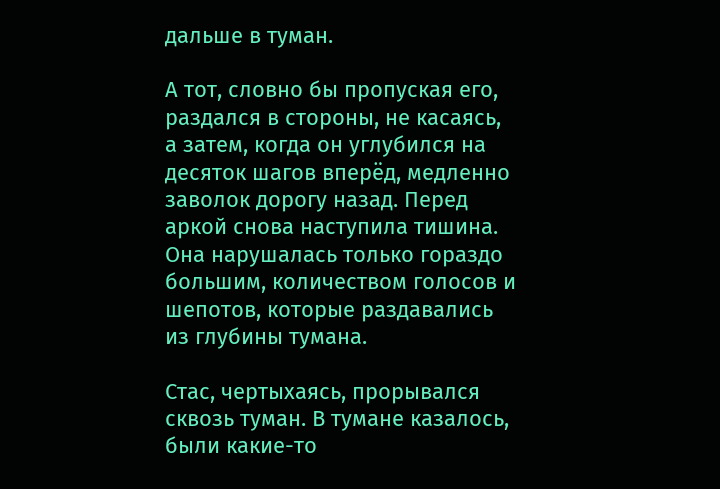дальше в туман.

А тот, словно бы пропуская его, раздался в стороны, не касаясь, а затем, когда он углубился на десяток шагов вперёд, медленно заволок дорогу назад. Перед аркой снова наступила тишина. Она нарушалась только гораздо большим, количеством голосов и шепотов, которые раздавались из глубины тумана.

Стас, чертыхаясь, прорывался сквозь туман. В тумане казалось, были какие-то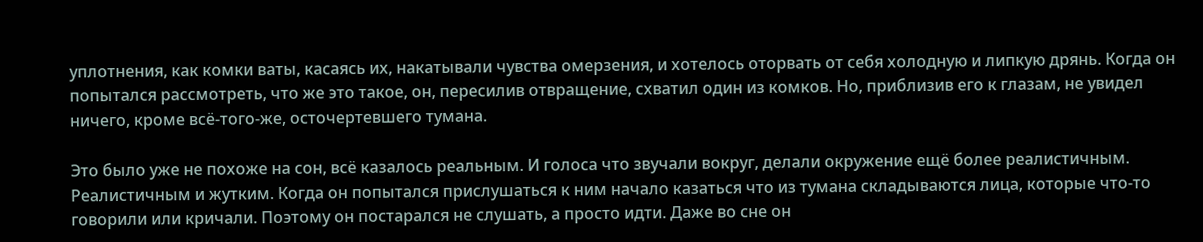уплотнения, как комки ваты, касаясь их, накатывали чувства омерзения, и хотелось оторвать от себя холодную и липкую дрянь. Когда он попытался рассмотреть, что же это такое, он, пересилив отвращение, схватил один из комков. Но, приблизив его к глазам, не увидел ничего, кроме всё-того-же, осточертевшего тумана.

Это было уже не похоже на сон, всё казалось реальным. И голоса что звучали вокруг, делали окружение ещё более реалистичным. Реалистичным и жутким. Когда он попытался прислушаться к ним начало казаться что из тумана складываются лица, которые что-то говорили или кричали. Поэтому он постарался не слушать, а просто идти. Даже во сне он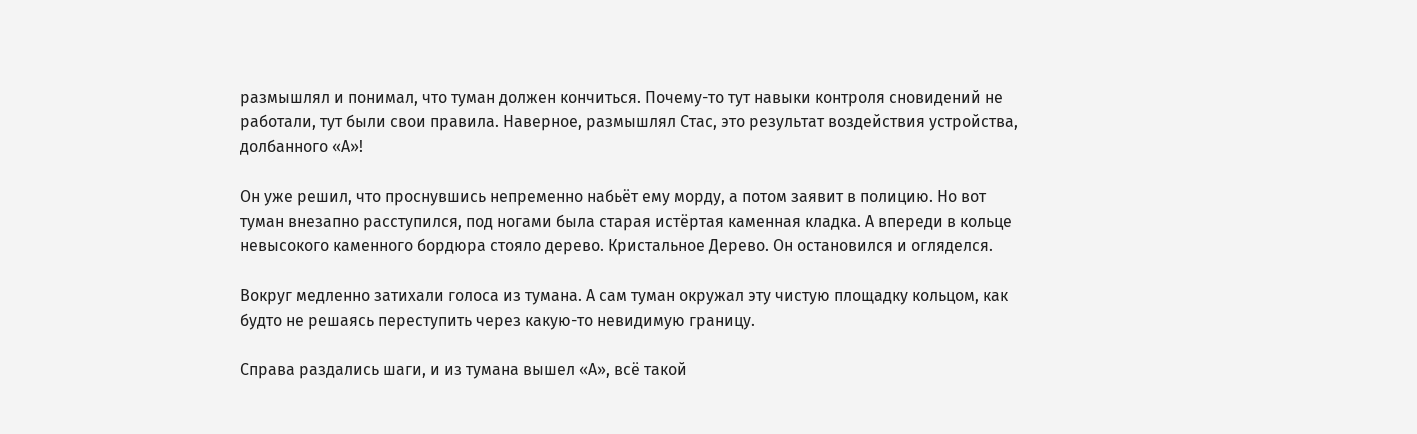размышлял и понимал, что туман должен кончиться. Почему-то тут навыки контроля сновидений не работали, тут были свои правила. Наверное, размышлял Стас, это результат воздействия устройства, долбанного «А»!

Он уже решил, что проснувшись непременно набьёт ему морду, а потом заявит в полицию. Но вот туман внезапно расступился, под ногами была старая истёртая каменная кладка. А впереди в кольце невысокого каменного бордюра стояло дерево. Кристальное Дерево. Он остановился и огляделся.

Вокруг медленно затихали голоса из тумана. А сам туман окружал эту чистую площадку кольцом, как будто не решаясь переступить через какую-то невидимую границу.

Справа раздались шаги, и из тумана вышел «А», всё такой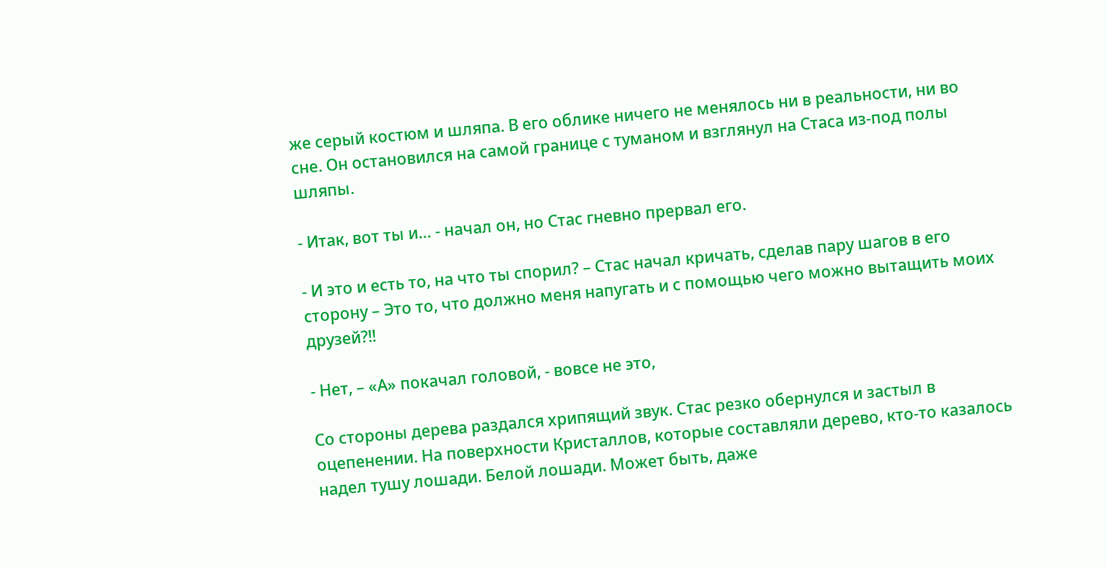же серый костюм и шляпа. В его облике ничего не менялось ни в реальности, ни во сне. Он остановился на самой границе с туманом и взглянул на Стаса из-под полы шляпы.

- Итак, вот ты и… - начал он, но Стас гневно прервал его.

- И это и есть то, на что ты спорил? – Стас начал кричать, сделав пару шагов в его сторону – Это то, что должно меня напугать и с помощью чего можно вытащить моих друзей?!!

- Нет, – «А» покачал головой, - вовсе не это,

Со стороны дерева раздался хрипящий звук. Стас резко обернулся и застыл в оцепенении. На поверхности Кристаллов, которые составляли дерево, кто-то казалось надел тушу лошади. Белой лошади. Может быть, даже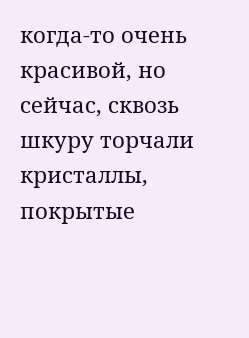когда-то очень красивой, но сейчас, сквозь шкуру торчали кристаллы, покрытые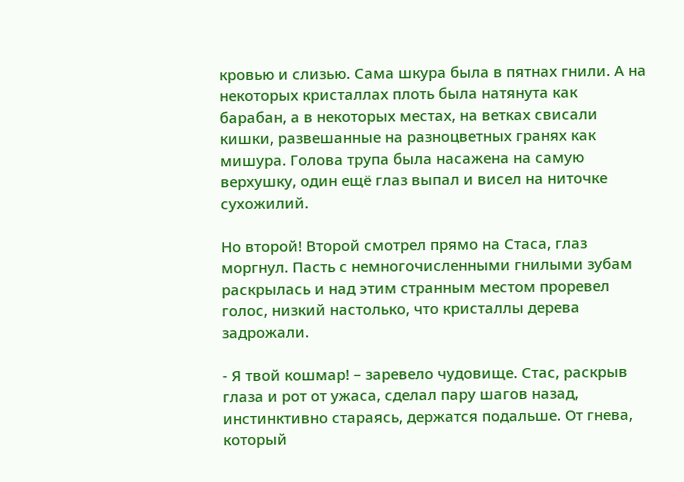кровью и слизью. Сама шкура была в пятнах гнили. А на некоторых кристаллах плоть была натянута как барабан, а в некоторых местах, на ветках свисали кишки, развешанные на разноцветных гранях как мишура. Голова трупа была насажена на самую верхушку, один ещё глаз выпал и висел на ниточке сухожилий.

Но второй! Второй смотрел прямо на Стаса, глаз моргнул. Пасть с немногочисленными гнилыми зубам раскрылась и над этим странным местом проревел голос, низкий настолько, что кристаллы дерева задрожали.

- Я твой кошмар! – заревело чудовище. Стас, раскрыв глаза и рот от ужаса, сделал пару шагов назад, инстинктивно стараясь, держатся подальше. От гнева, который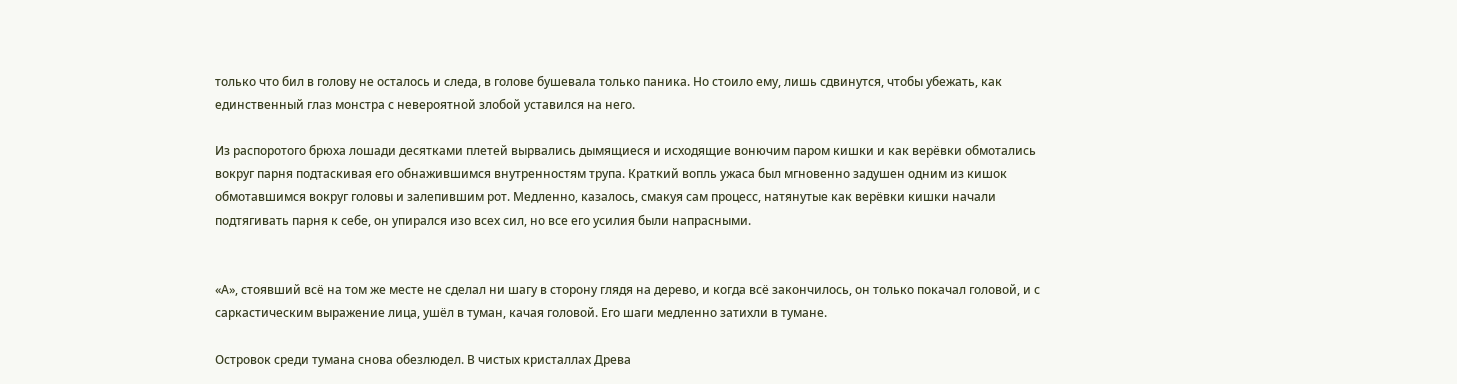только что бил в голову не осталось и следа, в голове бушевала только паника. Но стоило ему, лишь сдвинутся, чтобы убежать, как единственный глаз монстра с невероятной злобой уставился на него.

Из распоротого брюха лошади десятками плетей вырвались дымящиеся и исходящие вонючим паром кишки и как верёвки обмотались вокруг парня подтаскивая его обнажившимся внутренностям трупа. Краткий вопль ужаса был мгновенно задушен одним из кишок обмотавшимся вокруг головы и залепившим рот. Медленно, казалось, смакуя сам процесс, натянутые как верёвки кишки начали подтягивать парня к себе, он упирался изо всех сил, но все его усилия были напрасными.


«А», стоявший всё на том же месте не сделал ни шагу в сторону глядя на дерево, и когда всё закончилось, он только покачал головой, и с саркастическим выражение лица, ушёл в туман, качая головой. Его шаги медленно затихли в тумане.

Островок среди тумана снова обезлюдел. В чистых кристаллах Древа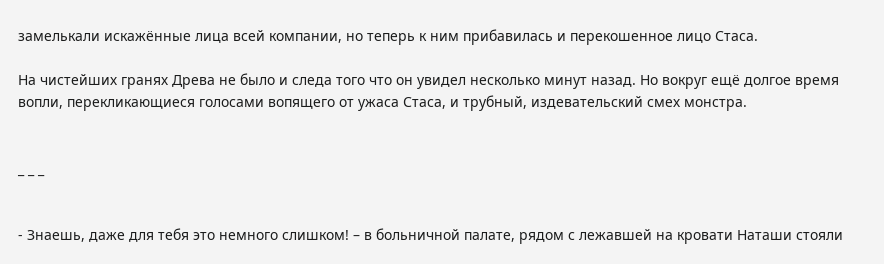замелькали искажённые лица всей компании, но теперь к ним прибавилась и перекошенное лицо Стаса.

На чистейших гранях Древа не было и следа того что он увидел несколько минут назад. Но вокруг ещё долгое время вопли, перекликающиеся голосами вопящего от ужаса Стаса, и трубный, издевательский смех монстра.


_ _ _


- Знаешь, даже для тебя это немного слишком! – в больничной палате, рядом с лежавшей на кровати Наташи стояли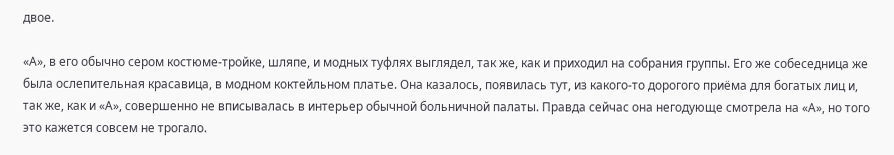двое.

«А», в его обычно сером костюме-тройке, шляпе, и модных туфлях выглядел, так же, как и приходил на собрания группы. Его же собеседница же была ослепительная красавица, в модном коктейльном платье. Она казалось, появилась тут, из какого-то дорогого приёма для богатых лиц и, так же, как и «А», совершенно не вписывалась в интерьер обычной больничной палаты. Правда сейчас она негодующе смотрела на «А», но того это кажется совсем не трогало.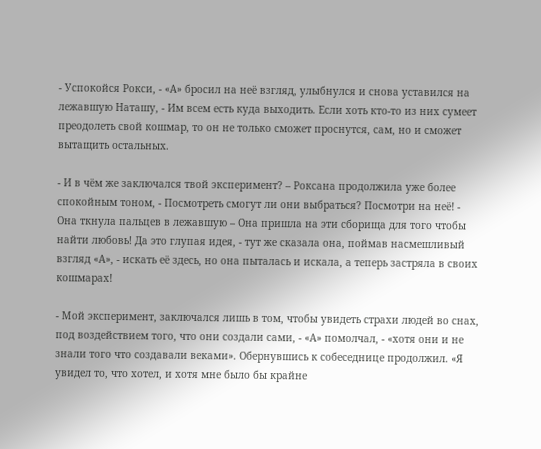- Успокойся Рокси, - «А» бросил на неё взгляд, улыбнулся и снова уставился на лежавшую Наташу, - Им всем есть куда выходить. Если хоть кто-то из них сумеет преодолеть свой кошмар, то он не только сможет проснутся, сам, но и сможет вытащить остальных.

- И в чём же заключался твой эксперимент? – Роксана продолжила уже более спокойным тоном, - Посмотреть смогут ли они выбраться? Посмотри на неё! - Она ткнула пальцев в лежавшую – Она пришла на эти сборища для того чтобы найти любовь! Да это глупая идея, - тут же сказала она, поймав насмешливый взгляд «А», - искать её здесь, но она пыталась и искала, а теперь застряла в своих кошмарах!

- Мой эксперимент, заключался лишь в том, чтобы увидеть страхи людей во снах, под воздействием того, что они создали сами, - «А» помолчал, - «хотя они и не знали того что создавали веками». Обернувшись к собеседнице продолжил. «Я увидел то, что хотел, и хотя мне было бы крайне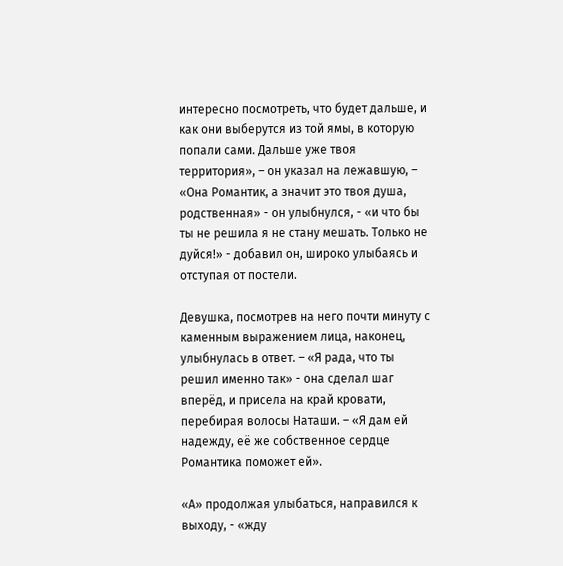интересно посмотреть, что будет дальше, и как они выберутся из той ямы, в которую попали сами. Дальше уже твоя территория», – он указал на лежавшую, – «Она Романтик, а значит это твоя душа, родственная» - он улыбнулся, - «и что бы ты не решила я не стану мешать. Только не дуйся!» - добавил он, широко улыбаясь и отступая от постели.

Девушка, посмотрев на него почти минуту с каменным выражением лица, наконец, улыбнулась в ответ. – «Я рада, что ты решил именно так» - она сделал шаг вперёд, и присела на край кровати, перебирая волосы Наташи. – «Я дам ей надежду, её же собственное сердце Романтика поможет ей».

«А» продолжая улыбаться, направился к выходу, - «жду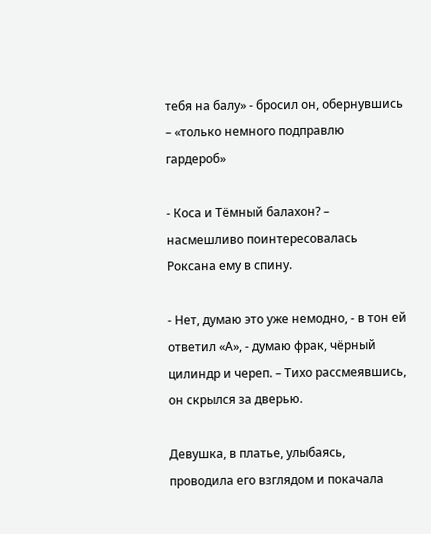тебя на балу» - бросил он, обернувшись – «только немного подправлю гардероб»

- Коса и Тёмный балахон? – насмешливо поинтересовалась Роксана ему в спину.

- Нет, думаю это уже немодно, - в тон ей ответил «А», - думаю фрак, чёрный цилиндр и череп. – Тихо рассмеявшись, он скрылся за дверью.

Девушка, в платье, улыбаясь, проводила его взглядом и покачала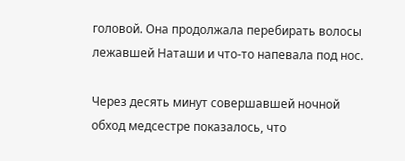головой. Она продолжала перебирать волосы лежавшей Наташи и что-то напевала под нос.

Через десять минут совершавшей ночной обход медсестре показалось, что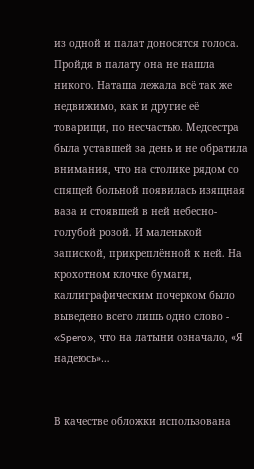из одной и палат доносятся голоса. Пройдя в палату она не нашла никого. Наташа лежала всё так же недвижимо, как и другие её товарищи, по несчастью. Медсестра была уставшей за день и не обратила внимания, что на столике рядом со спящей больной появилась изящная ваза и стоявшей в ней небесно-голубой розой. И маленькой запиской, прикреплённой к ней. На крохотном клочке бумаги, каллиграфическим почерком было выведено всего лишь одно слово - «Spero», что на латыни означало, «Я надеюсь»…


В качестве обложки использована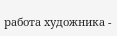работа художника -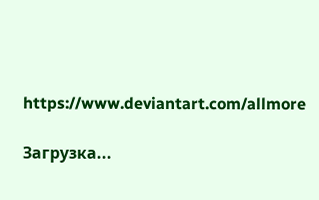https://www.deviantart.com/allmore

Загрузка...